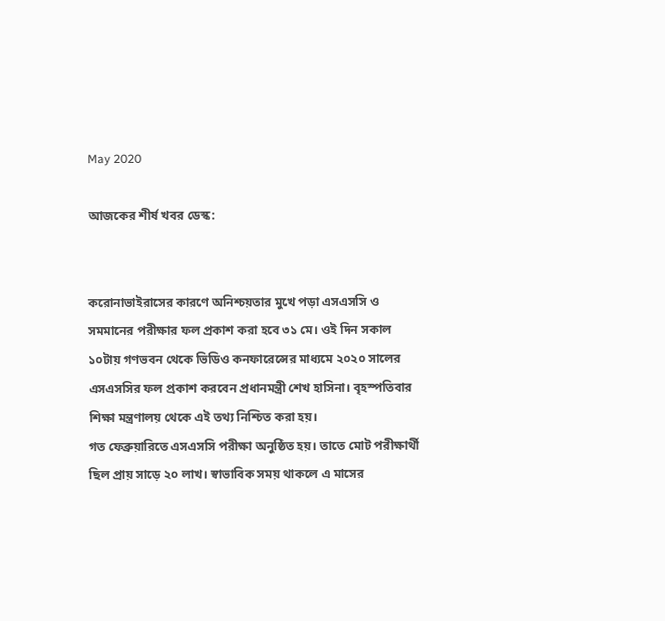May 2020

আজকের শীর্ষ খবর ডেস্ক:


করোনাভাইরাসের কারণে অনিশ্চয়তার মুখে পড়া এসএসসি ও সমমানের পরীক্ষার ফল প্রকাশ করা হবে ৩১ মে। ওই দিন সকাল ১০টায় গণভবন থেকে ভিডিও কনফারেন্সের মাধ্যমে ২০২০ সালের এসএসসির ফল প্রকাশ করবেন প্রধানমন্ত্রী শেখ হাসিনা। বৃহস্পতিবার শিক্ষা মন্ত্রণালয় থেকে এই তথ্য নিশ্চিত করা হয়।
গত ফেব্রুয়ারিতে এসএসসি পরীক্ষা অনুষ্ঠিত হয়। তাতে মোট পরীক্ষার্থী ছিল প্রায় সাড়ে ২০ লাখ। স্বাভাবিক সময় থাকলে এ মাসের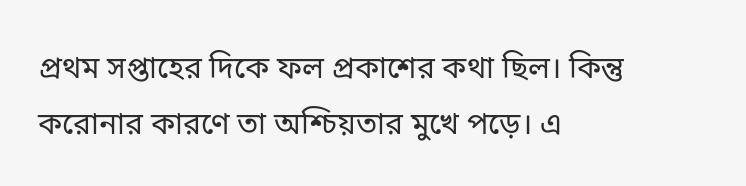প্রথম সপ্তাহের দিকে ফল প্রকাশের কথা ছিল। কিন্তু করোনার কারণে তা অশ্চিয়তার মুখে পড়ে। এ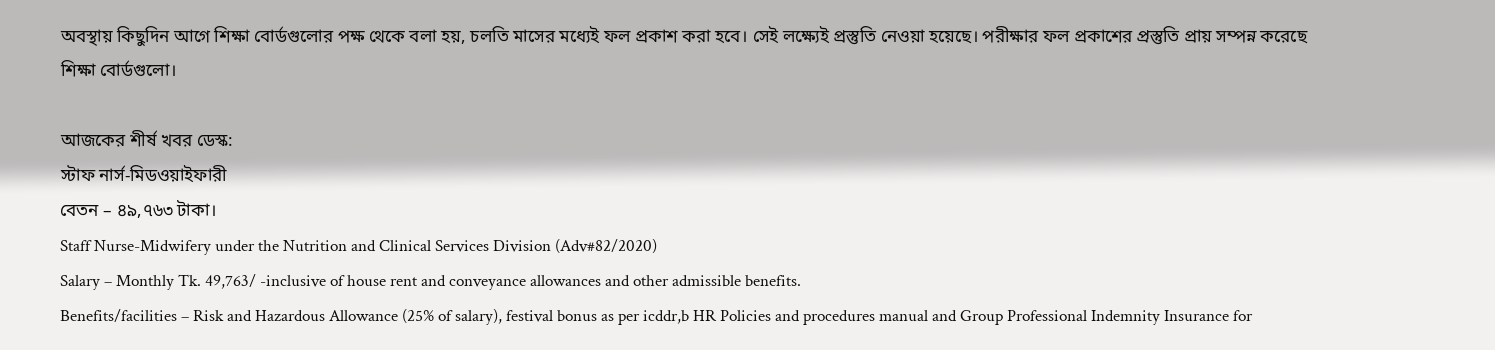অবস্থায় কিছুদিন আগে শিক্ষা বোর্ডগুলোর পক্ষ থেকে বলা হয়, চলতি মাসের মধ্যেই ফল প্রকাশ করা হবে। সেই লক্ষ্যেই প্রস্তুতি নেওয়া হয়েছে। পরীক্ষার ফল প্রকাশের প্রস্তুতি প্রায় সম্পন্ন করেছে শিক্ষা বোর্ডগুলো।

আজকের শীর্ষ খবর ডেস্ক:
স্টাফ নার্স-মিডওয়াইফারী
বেতন – ৪৯,৭৬৩ টাকা।
Staff Nurse-Midwifery under the Nutrition and Clinical Services Division (Adv#82/2020)
Salary – Monthly Tk. 49,763/ -inclusive of house rent and conveyance allowances and other admissible benefits.
Benefits/facilities – Risk and Hazardous Allowance (25% of salary), festival bonus as per icddr,b HR Policies and procedures manual and Group Professional Indemnity Insurance for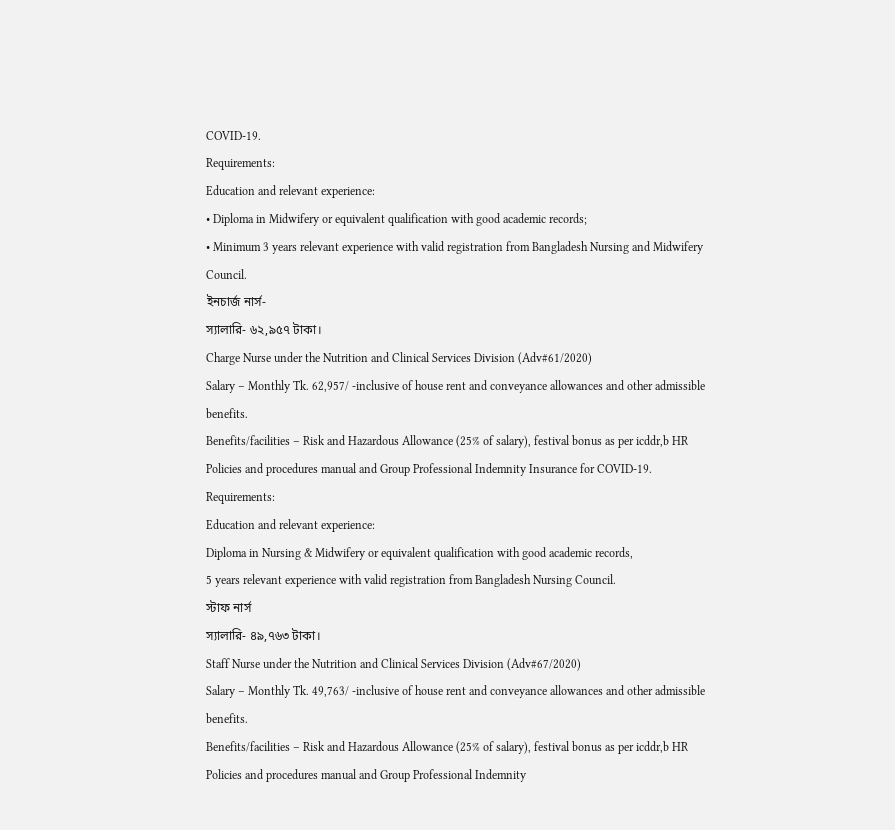COVID-19.
Requirements:
Education and relevant experience:
• Diploma in Midwifery or equivalent qualification with good academic records;
• Minimum 3 years relevant experience with valid registration from Bangladesh Nursing and Midwifery Council.
ইনচার্জ নার্স-
স্যালারি- ৬২,৯৫৭ টাকা।
Charge Nurse under the Nutrition and Clinical Services Division (Adv#61/2020)
Salary – Monthly Tk. 62,957/ -inclusive of house rent and conveyance allowances and other admissible benefits.
Benefits/facilities – Risk and Hazardous Allowance (25% of salary), festival bonus as per icddr,b HR Policies and procedures manual and Group Professional Indemnity Insurance for COVID-19.
Requirements:
Education and relevant experience:
Diploma in Nursing & Midwifery or equivalent qualification with good academic records,
5 years relevant experience with valid registration from Bangladesh Nursing Council.
স্টাফ নার্স
স্যালারি- ৪৯,৭৬৩ টাকা।
Staff Nurse under the Nutrition and Clinical Services Division (Adv#67/2020)
Salary – Monthly Tk. 49,763/ -inclusive of house rent and conveyance allowances and other admissible benefits.
Benefits/facilities – Risk and Hazardous Allowance (25% of salary), festival bonus as per icddr,b HR Policies and procedures manual and Group Professional Indemnity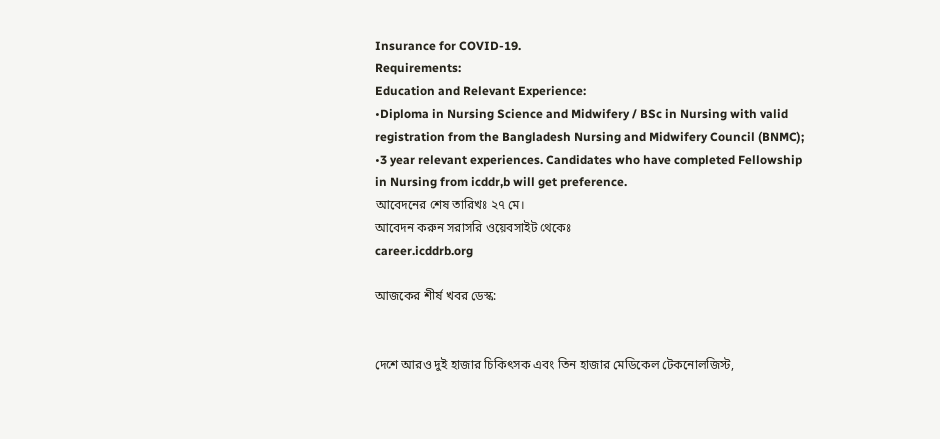Insurance for COVID-19.
Requirements:
Education and Relevant Experience:
•Diploma in Nursing Science and Midwifery / BSc in Nursing with valid registration from the Bangladesh Nursing and Midwifery Council (BNMC);
•3 year relevant experiences. Candidates who have completed Fellowship in Nursing from icddr,b will get preference.
আবেদনের শেষ তারিখঃ ২৭ মে।
আবেদন করুন সরাসরি ওয়েবসাইট থেকেঃ
career.icddrb.org

আজকের শীর্ষ খবর ডেস্ক:


দেশে আরও দুই হাজার চিকিৎসক এবং তিন হাজার মেডিকেল টেকনোলজিস্ট,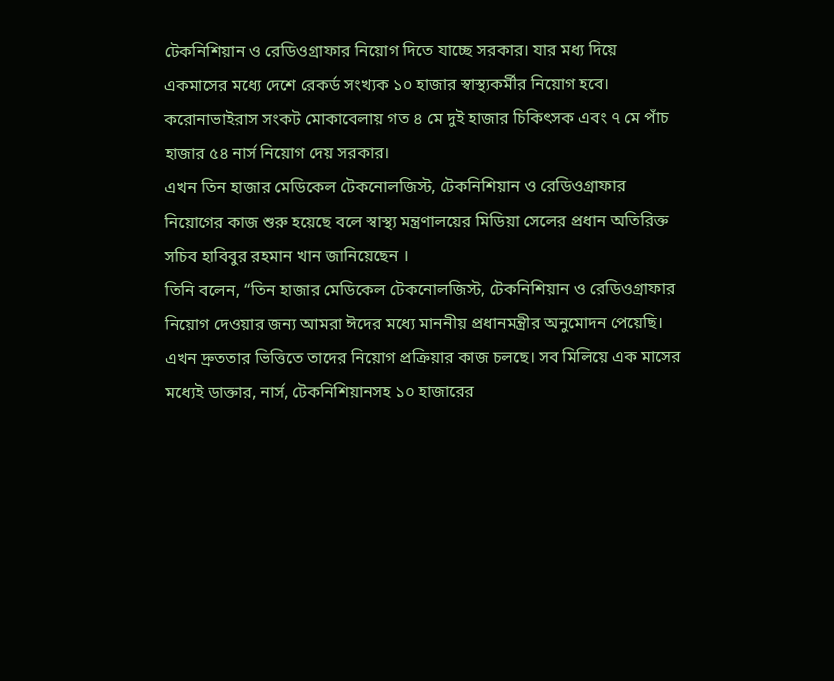টেকনিশিয়ান ও রেডিওগ্রাফার নিয়োগ দিতে যাচ্ছে সরকার। যার মধ্য দিয়ে একমাসের মধ্যে দেশে রেকর্ড সংখ্যক ১০ হাজার স্বাস্থ্যকর্মীর নিয়োগ হবে।
করোনাভাইরাস সংকট মোকাবেলায় গত ৪ মে দুই হাজার চিকিৎসক এবং ৭ মে পাঁচ হাজার ৫৪ নার্স নিয়োগ দেয় সরকার।
এখন তিন হাজার মেডিকেল টেকনোলজিস্ট, টেকনিশিয়ান ও রেডিওগ্রাফার নিয়োগের কাজ শুরু হয়েছে বলে স্বাস্থ্য মন্ত্রণালয়ের মিডিয়া সেলের প্রধান অতিরিক্ত সচিব হাবিবুর রহমান খান জানিয়েছেন ।
তিনি বলেন, “তিন হাজার মেডিকেল টেকনোলজিস্ট, টেকনিশিয়ান ও রেডিওগ্রাফার নিয়োগ দেওয়ার জন্য আমরা ঈদের মধ্যে মাননীয় প্রধানমন্ত্রীর অনুমোদন পেয়েছি। এখন দ্রুততার ভিত্তিতে তাদের নিয়োগ প্রক্রিয়ার কাজ চলছে। সব মিলিয়ে এক মাসের মধ্যেই ডাক্তার, নার্স, টেকনিশিয়ানসহ ১০ হাজারের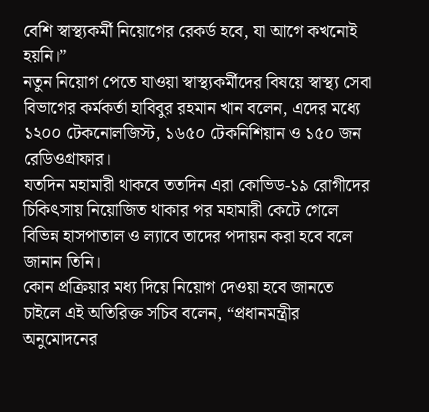বেশি স্বাস্থ্যকর্মী নিয়োগের রেকর্ড হবে, যা আগে কখনোই হয়নি।”
নতুন নিয়োগ পেতে যাওয়া স্বাস্থ্যকর্মীদের বিষয়ে স্বাস্থ্য সেবা বিভাগের কর্মকর্তা হাবিবুর রহমান খান বলেন, এদের মধ্যে ১২০০ টেকনোলজিস্ট, ১৬৫০ টেকনিশিয়ান ও ১৫০ জন রেডিওগ্রাফার।
যতদিন মহামারী থাকবে ততদিন এরা কোভিড-১৯ রোগীদের চিকিৎসায় নিয়োজিত থাকার পর মহামারী কেটে গেলে বিভিন্ন হাসপাতাল ও ল্যাবে তাদের পদায়ন করা হবে বলে জানান তিনি।
কোন প্রক্রিয়ার মধ্য দিয়ে নিয়োগ দেওয়া হবে জানতে চাইলে এই অতিরিক্ত সচিব বলেন, “প্রধানমন্ত্রীর অনুমোদনের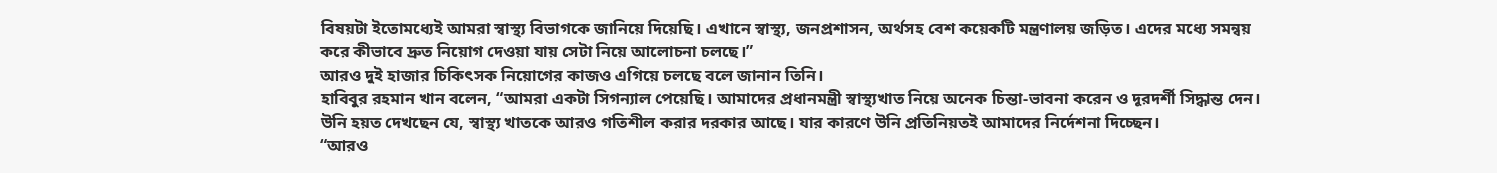বিষয়টা ইতোমধ্যেই আমরা স্বাস্থ্য বিভাগকে জানিয়ে দিয়েছি। এখানে স্বাস্থ্য, জনপ্রশাসন, অর্থসহ বেশ কয়েকটি মন্ত্রণালয় জড়িত। এদের মধ্যে সমন্বয় করে কীভাবে দ্রুত নিয়োগ দেওয়া যায় সেটা নিয়ে আলোচনা চলছে।”
আরও দুই হাজার চিকিৎসক নিয়োগের কাজও এগিয়ে চলছে বলে জানান তিনি।
হাবিবুর রহমান খান বলেন, “আমরা একটা সিগন্যাল পেয়েছি। আমাদের প্রধানমন্ত্রী স্বাস্থ্যখাত নিয়ে অনেক চিন্তা-ভাবনা করেন ও দূরদর্শী সিদ্ধান্ত দেন। উনি হয়ত দেখছেন যে, স্বাস্থ্য খাতকে আরও গতিশীল করার দরকার আছে। যার কারণে উনি প্রতিনিয়তই আমাদের নির্দেশনা দিচ্ছেন।
“আরও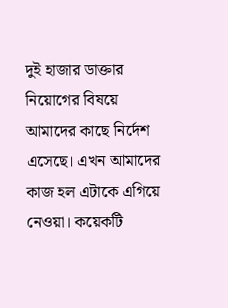দুই হাজার ডাক্তার নিয়োগের বিষয়ে আমাদের কাছে নির্দেশ এসেছে। এখন আমাদের কাজ হল এটাকে এগিয়ে নেওয়া। কয়েকটি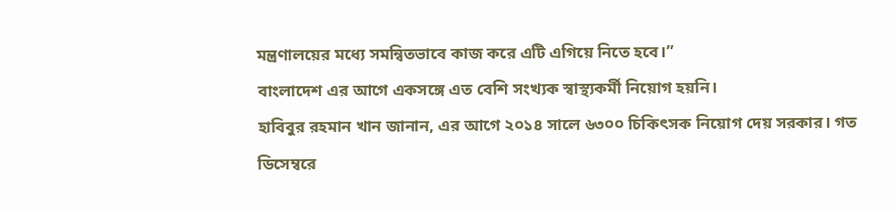মন্ত্রণালয়ের মধ্যে সমন্বিতভাবে কাজ করে এটি এগিয়ে নিতে হবে।”
বাংলাদেশ এর আগে একসঙ্গে এত বেশি সংখ্যক স্বাস্থ্যকর্মী নিয়োগ হয়নি।
হাবিবুর রহমান খান জানান, এর আগে ২০১৪ সালে ৬৩০০ চিকিৎসক নিয়োগ দেয় সরকার। গত ডিসেম্বরে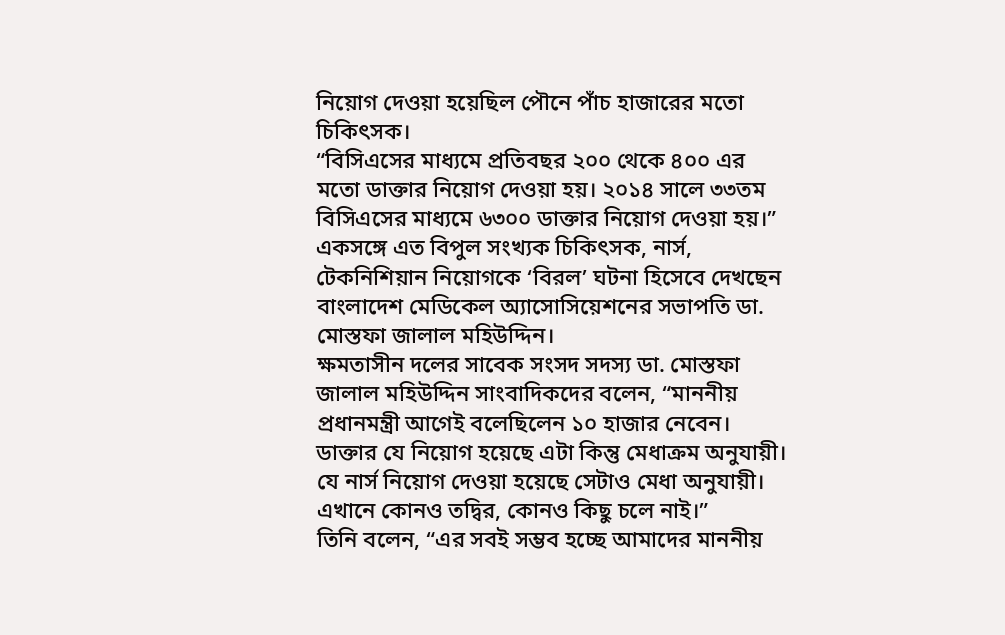নিয়োগ দেওয়া হয়েছিল পৌনে পাঁচ হাজারের মতো চিকিৎসক।
“বিসিএসের মাধ্যমে প্রতিবছর ২০০ থেকে ৪০০ এর মতো ডাক্তার নিয়োগ দেওয়া হয়। ২০১৪ সালে ৩৩তম বিসিএসের মাধ্যমে ৬৩০০ ডাক্তার নিয়োগ দেওয়া হয়।”
একসঙ্গে এত বিপুল সংখ্যক চিকিৎসক, নার্স, টেকনিশিয়ান নিয়োগকে ‘বিরল’ ঘটনা হিসেবে দেখছেন বাংলাদেশ মেডিকেল অ্যাসোসিয়েশনের সভাপতি ডা. মোস্তফা জালাল মহিউদ্দিন।
ক্ষমতাসীন দলের সাবেক সংসদ সদস্য ডা. মোস্তফা জালাল মহিউদ্দিন সাংবাদিকদের বলেন, “মাননীয় প্রধানমন্ত্রী আগেই বলেছিলেন ১০ হাজার নেবেন। ডাক্তার যে নিয়োগ হয়েছে এটা কিন্তু মেধাক্রম অনুযায়ী। যে নার্স নিয়োগ দেওয়া হয়েছে সেটাও মেধা অনুযায়ী। এখানে কোনও তদ্বির, কোনও কিছু চলে নাই।”
তিনি বলেন, “এর সবই সম্ভব হচ্ছে আমাদের মাননীয়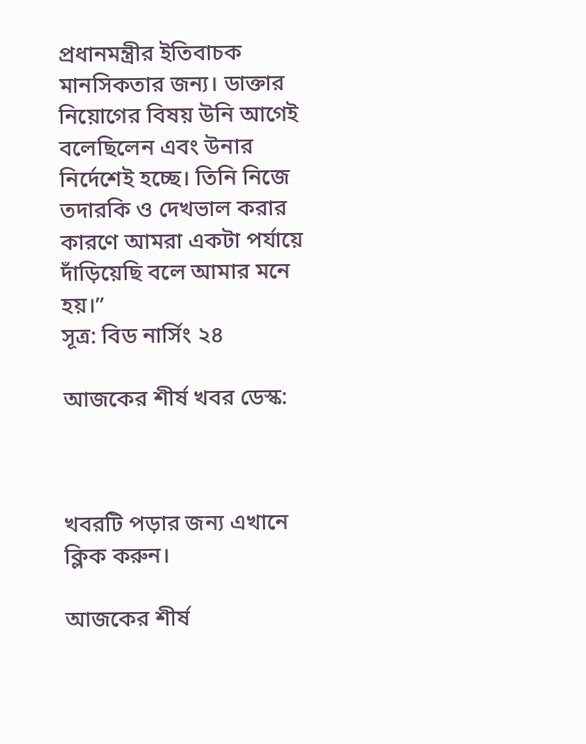প্রধানমন্ত্রীর ইতিবাচক মানসিকতার জন্য। ডাক্তার নিয়োগের বিষয় উনি আগেই বলেছিলেন এবং উনার নির্দেশেই হচ্ছে। তিনি নিজে তদারকি ও দেখভাল করার কারণে আমরা একটা পর্যায়ে দাঁড়িয়েছি বলে আমার মনে হয়।”
সূত্র: বিড নার্সিং ২৪

আজকের শীর্ষ খবর ডেস্ক:



খবরটি পড়ার জন্য এখানে ক্লিক করুন।

আজকের শীর্ষ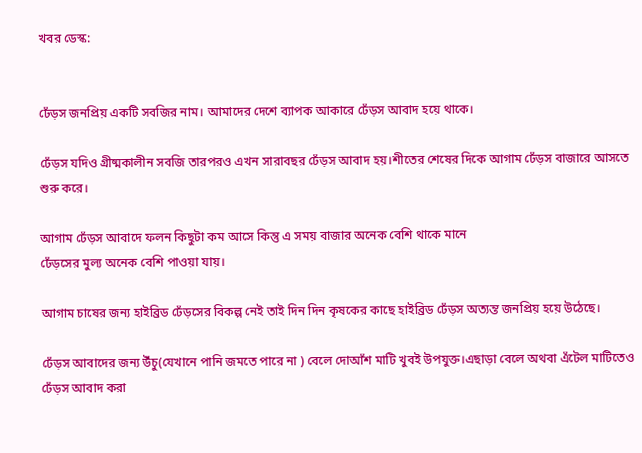খবর ডেস্ক:


ঢেঁড়স জনপ্রিয় একটি সবজির নাম। আমাদের দেশে ব্যাপক আকারে ঢেঁড়স আবাদ হয়ে থাকে।

ঢেঁড়স যদিও গ্রীষ্মকালীন সবজি তারপরও এখন সারাবছর ঢেঁড়স আবাদ হয়।শীতের শেষের দিকে আগাম ঢেঁড়স বাজারে আসতে শুরু করে।

আগাম ঢেঁড়স আবাদে ফলন কিছুটা কম আসে কিন্তু এ সময় বাজার অনেক বেশি থাকে মানে
ঢেঁড়সের মুল্য অনেক বেশি পাওয়া যায়।

আগাম চাষের জন্য হাইব্রিড ঢেঁড়সের বিকল্প নেই তাই দিন দিন কৃষকের কাছে হাইব্রিড ঢেঁড়স অত্যন্ত জনপ্রিয় হয়ে উঠেছে।

ঢেঁড়স আবাদের জন্য উঁচু(যেখানে পানি জমতে পারে না ) বেলে দোআঁশ মাটি খুবই উপযুক্ত।এছাড়া বেলে অথবা এঁটেল মাটিতেও ঢেঁড়স আবাদ করা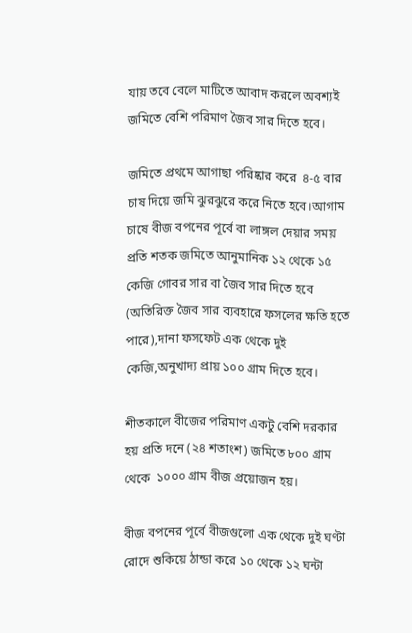যায় তবে বেলে মাটিতে আবাদ করলে অবশ্যই জমিতে বেশি পরিমাণ জৈব সার দিতে হবে।

জমিতে প্রথমে আগাছা পরিষ্কার করে  ৪-৫ বার চাষ দিয়ে জমি ঝুরঝুরে করে নিতে হবে।আগাম চাষে বীজ বপনের পূর্বে বা লাঙ্গল দেয়ার সময় প্রতি শতক জমিতে আনুমানিক ১২ থেকে ১৫ কেজি গোবর সার বা জৈব সার দিতে হবে (অতিরিক্ত জৈব সার ব্যবহারে ফসলের ক্ষতি হতে পারে),দানা ফসফেট এক থেকে দুই কেজি,অনুখাদ্য প্রায় ১০০ গ্রাম দিতে হবে।

শীতকালে বীজের পরিমাণ একটু বেশি দরকার হয় প্রতি দনে (২৪ শতাংশ) জমিতে ৮০০ গ্রাম থেকে  ১০০০ গ্রাম বীজ প্রয়োজন হয়।

বীজ বপনের পূর্বে বীজগুলো এক থেকে দুই ঘণ্টা রোদে শুকিয়ে ঠান্ডা করে ১০ থেকে ১২ ঘন্টা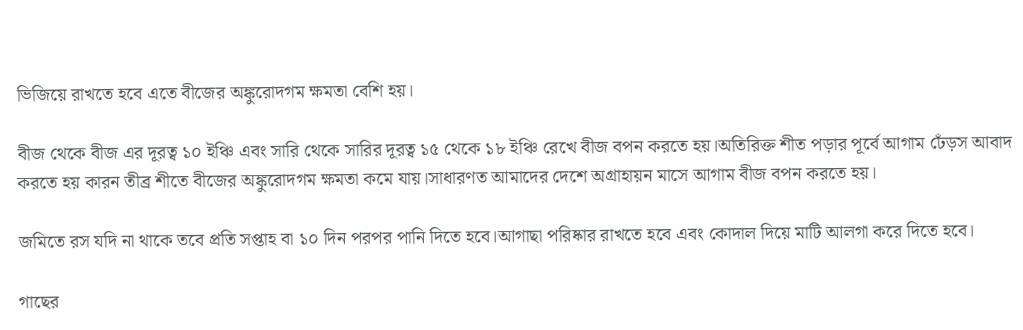ভিজিয়ে রাখতে হবে এতে বীজের অঙ্কুরোদগম ক্ষমতা বেশি হয়।

বীজ থেকে বীজ এর দূরত্ব ১০ ইঞ্চি এবং সারি থেকে সারির দূরত্ব ১৫ থেকে ১৮ ইঞ্চি রেখে বীজ বপন করতে হয়।অতিরিক্ত শীত পড়ার পূর্বে আগাম ঢেঁড়স আবাদ করতে হয় কারন তীব্র শীতে বীজের অঙ্কুরোদগম ক্ষমতা কমে যায়।সাধারণত আমাদের দেশে অগ্রাহায়ন মাসে আগাম বীজ বপন করতে হয়।

জমিতে রস যদি না থাকে তবে প্রতি সপ্তাহ বা ১০ দিন পরপর পানি দিতে হবে।আগাছা পরিষ্কার রাখতে হবে এবং কোদাল দিয়ে মাটি আলগা করে দিতে হবে।

গাছের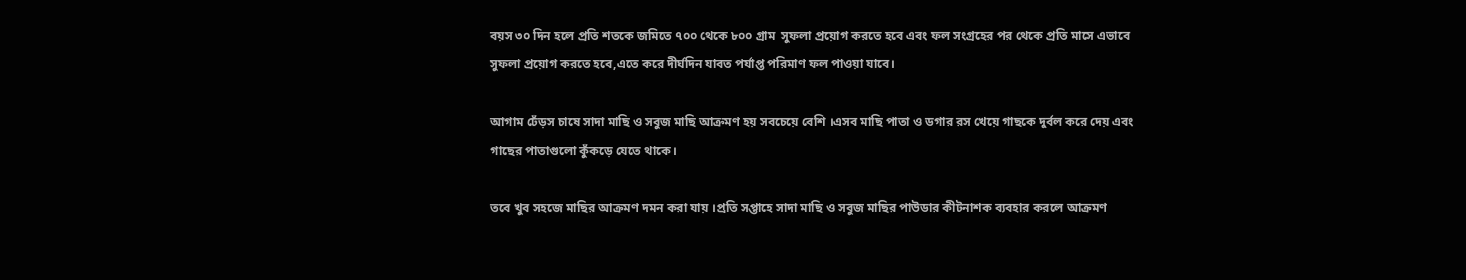বয়স ৩০ দিন হলে প্রতি শতকে জমিতে ৭০০ থেকে ৮০০ গ্রাম  সুফলা প্রয়োগ করতে হবে এবং ফল সংগ্রহের পর থেকে প্রতি মাসে এভাবে সুফলা প্রয়োগ করতে হবে,এতে করে দীর্ঘদিন যাবত পর্যাপ্ত পরিমাণ ফল পাওয়া যাবে।

আগাম ঢেঁড়স চাষে সাদা মাছি ও সবুজ মাছি আক্রমণ হয় সবচেয়ে বেশি ।এসব মাছি পাতা ও ডগার রস খেয়ে গাছকে দুর্বল করে দেয় এবং গাছের পাতাগুলো কুঁকড়ে যেতে থাকে।

তবে খুব সহজে মাছির আক্রমণ দমন করা যায় ।প্রতি সপ্তাহে সাদা মাছি ও সবুজ মাছির পাউডার কীটনাশক ব্যবহার করলে আক্রমণ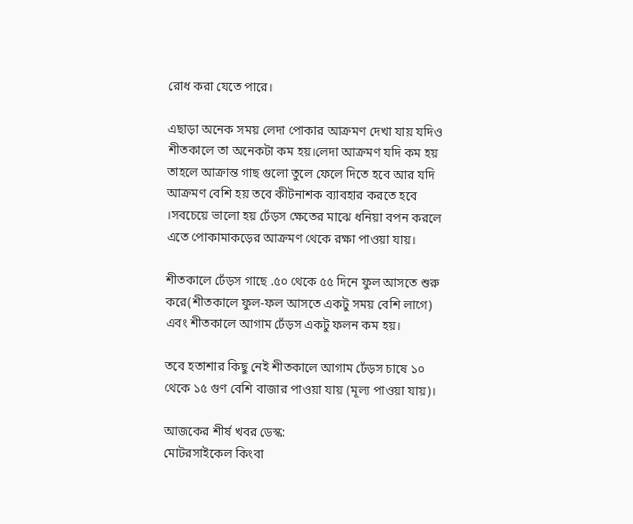রোধ করা যেতে পারে।

এছাড়া অনেক সময় লেদা পোকার আক্রমণ দেখা যায় যদিও শীতকালে তা অনেকটা কম হয়।লেদা আক্রমণ যদি কম হয় তাহলে আক্রান্ত গাছ গুলো তুলে ফেলে দিতে হবে আর যদি আক্রমণ বেশি হয় তবে কীটনাশক ব্যাবহার করতে হবে ।সবচেয়ে ভালো হয় ঢেঁড়স ক্ষেতের মাঝে ধনিয়া বপন করলে এতে পোকামাকড়ের আক্রমণ থেকে রক্ষা পাওয়া যায়।

শীতকালে ঢেঁড়স গাছে .৫০ থেকে ৫৫ দিনে ফুল আসতে শুরু করে(শীতকালে ফুল-ফল আসতে একটু সময় বেশি লাগে) এবং শীতকালে আগাম ঢেঁড়স একটু ফলন কম হয়।

তবে হতাশার কিছু নেই শীতকালে আগাম ঢেঁড়স চাষে ১০ থেকে ১৫ গুণ বেশি বাজার পাওয়া যায় (মূল্য পাওয়া যায়)।

আজকের শীর্ষ খবর ডেস্ক:
মোটরসাইকেল কিংবা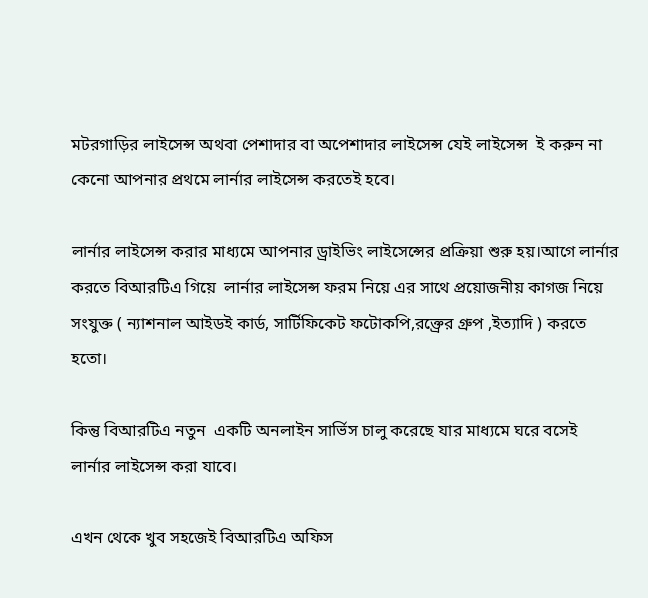মটরগাড়ির লাইসেন্স অথবা পেশাদার বা অপেশাদার লাইসেন্স যেই লাইসেন্স  ই করুন না কেনো আপনার প্রথমে লার্নার লাইসেন্স করতেই হবে।

লার্নার লাইসেন্স করার মাধ্যমে আপনার ড্রাইভিং লাইসেন্সের প্রক্রিয়া শুরু হয়।আগে লার্নার করতে বিআরটিএ গিয়ে  লার্নার লাইসেন্স ফরম নিয়ে এর সাথে প্রয়োজনীয় কাগজ নিয়ে সংযুক্ত ( ন্যাশনাল আইডই কার্ড, সার্টিফিকেট ফটোকপি,রক্ত্রের গ্রুপ ,ইত্যাদি ) করতে হতো।

কিন্তু বিআরটিএ নতুন  একটি অনলাইন সার্ভিস চালু করেছে যার মাধ্যমে ঘরে বসেই লার্নার লাইসেন্স করা যাবে।

এখন থেকে খুব সহজেই বিআরটিএ অফিস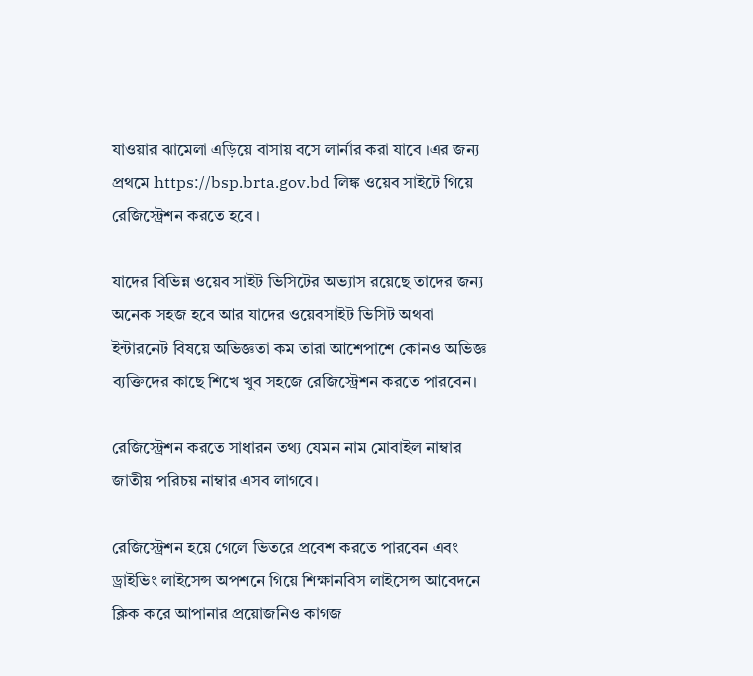যাওয়ার ঝামেলা এড়িয়ে বাসায় বসে লার্নার করা যাবে ।এর জন্য প্রথমে https://bsp.brta.gov.bd লিঙ্ক ওয়েব সাইটে গিয়ে রেজিস্ট্রেশন করতে হবে ।

যাদের বিভিন্ন ওয়েব সাইট ভিসিটের অভ্যাস রয়েছে তাদের জন্য অনেক সহজ হবে আর যাদের ওয়েবসাইট ভিসিট অথবা ইন্টারনেট বিষয়ে অভিজ্ঞতা কম তারা আশেপাশে কোনও অভিজ্ঞ ব্যক্তিদের কাছে শিখে খুব সহজে রেজিস্ট্রেশন করতে পারবেন।

রেজিস্ট্রেশন করতে সাধারন তথ্য যেমন নাম মোবাইল নাম্বার জাতীয় পরিচয় নাম্বার এসব লাগবে।

রেজিস্ট্রেশন হয়ে গেলে ভিতরে প্রবেশ করতে পারবেন এবং ড্রাইভিং লাইসেন্স অপশনে গিয়ে শিক্ষানবিস লাইসেন্স আবেদনে ক্লিক করে আপানার প্রয়োজনিও কাগজ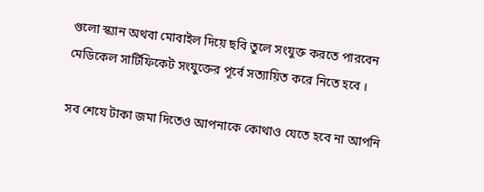গুলো স্ক্যান অথবা মোবাইল দিয়ে ছবি তুলে সংযুক্ত করতে পারবেন মেডিকেল সার্টিফিকেট সংযুক্তের পূর্বে সত্যায়িত করে নিতে হবে ।

সব শেযে টাকা জমা দিতেও আপনাকে কোথাও যেতে হবে না আপনি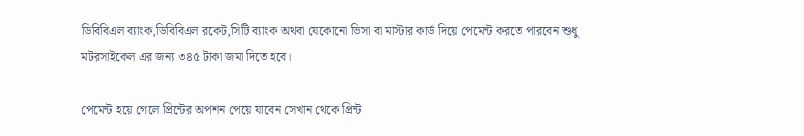ডিবিবিএল ব্যাংক,ডিবিবিএল রকেট,সিটি ব্যাংক অথবা যেকোনো ভিসা বা মাস্টার কার্ড দিয়ে পেমেন্ট করতে পারবেন শুধু মটরসাইকেল এর জন্য ৩৪৫ টাকা জমা দিতে হবে।

পেমেন্ট হয়ে গেলে প্রিন্টের অপশন পেয়ে যাবেন সেখান থেকে প্রিন্ট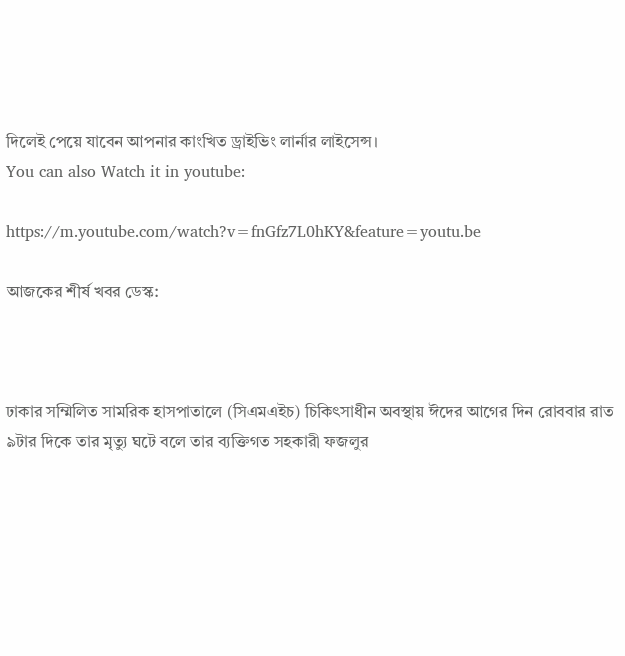দিলেই পেয়ে যাবেন আপনার কাংখিত ড্রাইভিং লার্নার লাইসেন্স।
You can also Watch it in youtube:

https://m.youtube.com/watch?v=fnGfz7L0hKY&feature=youtu.be

আজকের শীর্ষ খবর ডেস্ক:



ঢাকার সম্মিলিত সামরিক হাসপাতালে (সিএমএইচ) চিকিৎসাধীন অবস্থায় ঈদের আগের দিন রোববার রাত ৯টার দিকে তার মৃত্যু ঘটে বলে তার ব্যক্তিগত সহকারী ফজলুর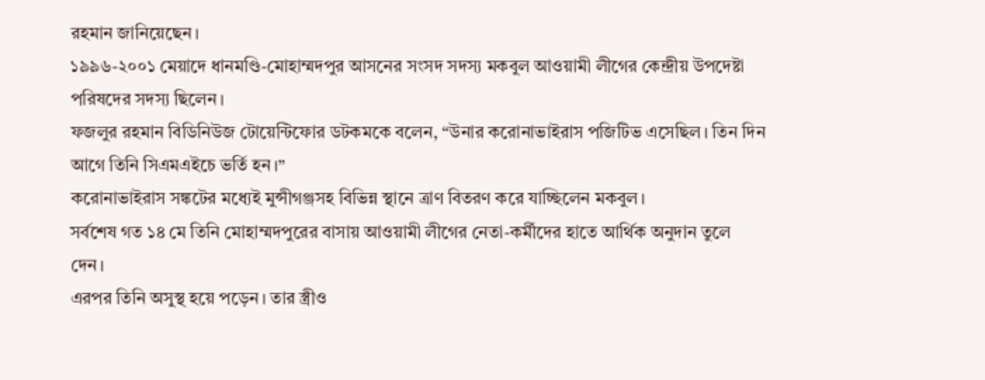রহমান জানিয়েছেন।
১৯৯৬-২০০১ মেয়াদে ধানমণ্ডি-মোহাম্মদপুর আসনের সংসদ সদস্য মকবুল আওয়ামী লীগের কেন্দ্রীয় উপদেষ্টা পরিষদের সদস্য ছিলেন।
ফজলুর রহমান বিডিনিউজ টোয়েন্টিফোর ডটকমকে বলেন, “উনার করোনাভাইরাস পজিটিভ এসেছিল। তিন দিন আগে তিনি সিএমএইচে ভর্তি হন।”
করোনাভাইরাস সঙ্কটের মধ্যেই মুন্সীগঞ্জসহ বিভিন্ন স্থানে ত্রাণ বিতরণ করে যাচ্ছিলেন মকবুল।
সর্বশেষ গত ১৪ মে তিনি মোহাম্মদপুরের বাসায় আওয়ামী লীগের নেতা-কর্মীদের হাতে আর্থিক অনুদান তুলে দেন।
এরপর তিনি অসুস্থ হয়ে পড়েন। তার স্ত্রীও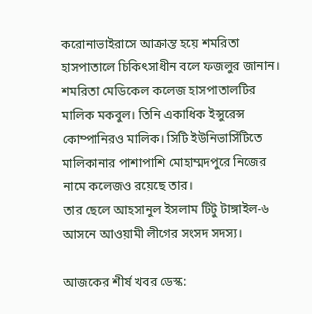করোনাভাইরাসে আক্রান্ত হয়ে শমরিতা হাসপাতালে চিকিৎসাধীন বলে ফজলুর জানান।
শমরিতা মেডিকেল কলেজ হাসপাতালটির মালিক মকবুল। তিনি একাধিক ইন্সুরেন্স কোম্পানিরও মালিক। সিটি ইউনিভার্সিটিতে মালিকানার পাশাপাশি মোহাম্মদপুরে নিজের নামে কলেজও রয়েছে তার।
তার ছেলে আহসানুল ইসলাম টিটু টাঙ্গাইল-৬ আসনে আওয়ামী লীগের সংসদ সদস্য।

আজকের শীর্ষ খবর ডেস্ক: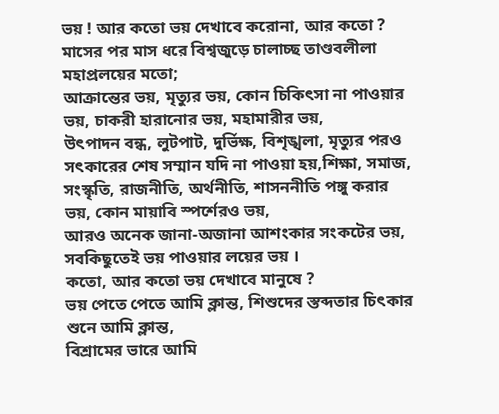ভয় ! আর কতো ভয় দেখাবে করোনা, আর কতো ?
মাসের পর মাস ধরে বিশ্বজুড়ে চালাচ্ছ তাণ্ডবলীলা মহাপ্রলয়ের মতো;
আক্রান্তের ভয়, মৃত্যুর ভয়, কোন চিকিৎসা না পাওয়ার ভয়, চাকরী হারানোর ভয়, মহামারীর ভয়,
উৎপাদন বন্ধ, লুটপাট, দুর্ভিক্ষ, বিশৃঙ্খলা, মৃত্যুর পরও সৎকারের শেষ সম্মান যদি না পাওয়া হয়,শিক্ষা, সমাজ, সংস্কৃতি, রাজনীতি, অর্থনীতি, শাসননীতি পঙ্গু করার ভয়, কোন মায়াবি স্পর্শেরও ভয়,
আরও অনেক জানা-অজানা আশংকার সংকটের ভয়, সবকিছুতেই ভয় পাওয়ার লয়ের ভয় ।
কতো, আর কতো ভয় দেখাবে মানুষে ?
ভয় পেতে পেতে আমি ক্লান্ত, শিশুদের স্তব্দতার চিৎকার শুনে আমি ক্লান্ত,
বিশ্রামের ভারে আমি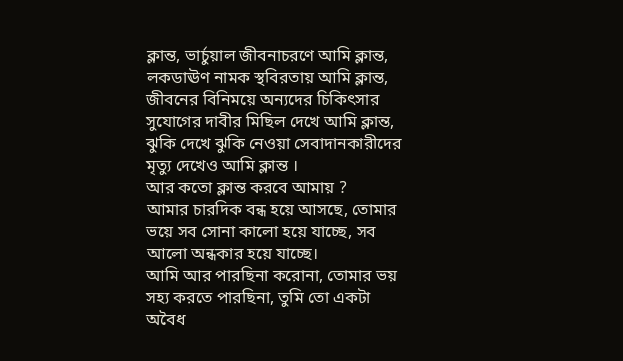ক্লান্ত, ভার্চুয়াল জীবনাচরণে আমি ক্লান্ত, লকডাঊণ নামক স্থবিরতায় আমি ক্লান্ত,
জীবনের বিনিময়ে অন্যদের চিকিৎসার সুযোগের দাবীর মিছিল দেখে আমি ক্লান্ত,
ঝুকি দেখে ঝুকি নেওয়া সেবাদানকারীদের মৃত্যু দেখেও আমি ক্লান্ত ।
আর কতো ক্লান্ত করবে আমায় ?
আমার চারদিক বন্ধ হয়ে আসছে, তোমার ভয়ে সব সোনা কালো হয়ে যাচ্ছে, সব আলো অন্ধকার হয়ে যাচ্ছে।
আমি আর পারছিনা করোনা, তোমার ভয় সহ্য করতে পারছিনা, তুমি তো একটা অবৈধ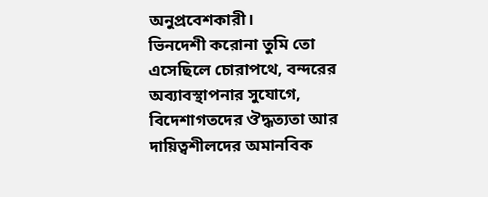অনুপ্রবেশকারী।
ভিনদেশী করোনা তুমি তো এসেছিলে চোরাপথে, বন্দরের অব্যাবস্থাপনার সুযোগে,
বিদেশাগতদের ঔদ্ধত্যতা আর দায়িত্বশীলদের অমানবিক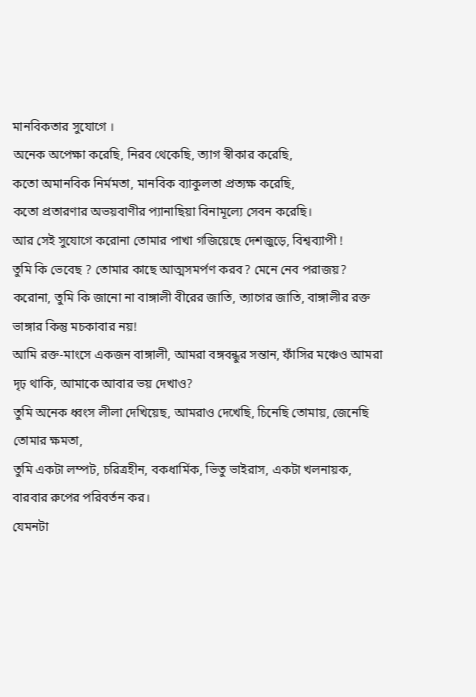মানবিকতার সুযোগে ।
অনেক অপেক্ষা করেছি, নিরব থেকেছি, ত্যাগ স্বীকার করেছি,
কতো অমানবিক নির্মমতা, মানবিক ব্যাকুলতা প্রত্যক্ষ করেছি,
কতো প্রতারণার অভয়বাণীর প্যানাছিয়া বিনামূল্যে সেবন করেছি।
আর সেই সুযোগে করোনা তোমার পাখা গজিয়েছে দেশজুড়ে, বিশ্বব্যাপী !
তুমি কি ভেবেছ ? তোমার কাছে আত্মসমর্পণ করব? মেনে নেব পরাজয়?
করোনা, তুমি কি জানো না বাঙ্গালী বীরের জাতি, ত্যাগের জাতি, বাঙ্গালীর রক্ত ভাঙ্গার কিন্তু মচকাবার নয়!
আমি রক্ত-মাংসে একজন বাঙ্গালী, আমরা বঙ্গবন্ধুর সন্তান, ফাঁসির মঞ্চেও আমরা দৃঢ় থাকি, আমাকে আবার ভয় দেখাও?
তুমি অনেক ধ্বংস লীলা দেখিয়েছ, আমরাও দেখেছি, চিনেছি তোমায়, জেনেছি তোমার ক্ষমতা,
তুমি একটা লম্পট, চরিত্রহীন, বকধার্মিক, ভিতু ভাইরাস, একটা খলনায়ক, বারবার রুপের পরিবর্তন কর।
যেমনটা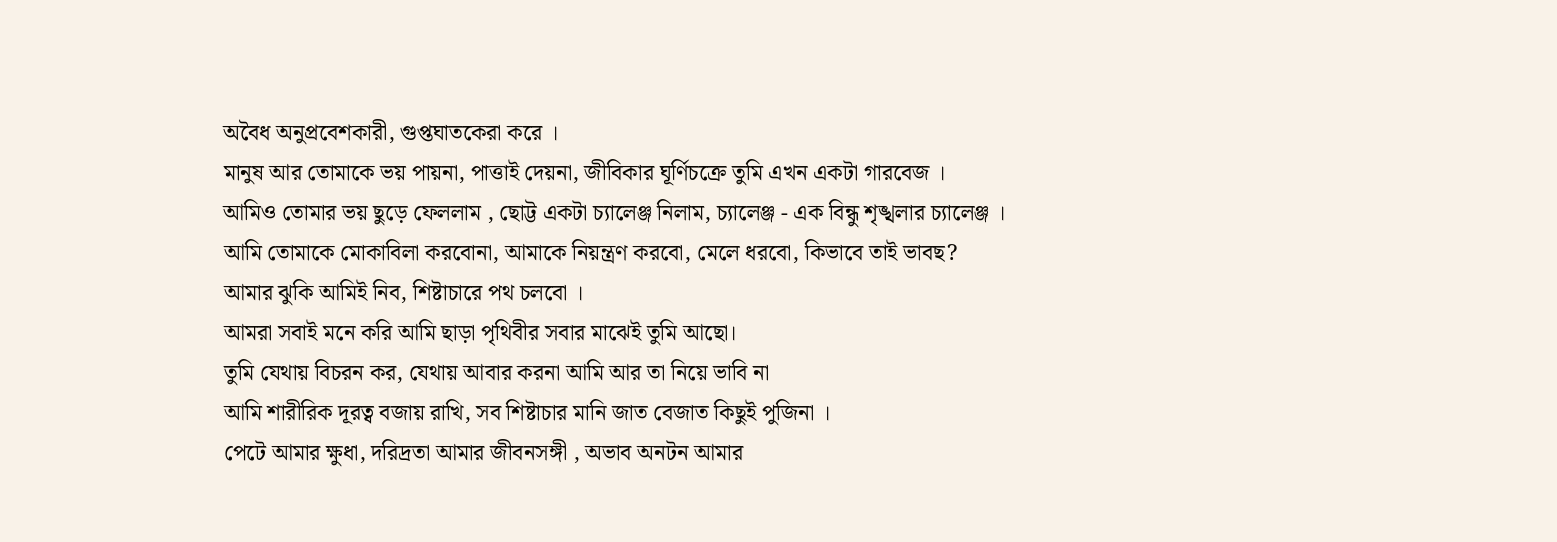অবৈধ অনুপ্রবেশকারী, গুপ্তঘাতকেরা করে ।
মানুষ আর তোমাকে ভয় পায়না, পাত্তাই দেয়না, জীবিকার ঘূর্ণিচক্রে তুমি এখন একটা গারবেজ ।
আমিও তোমার ভয় ছুড়ে ফেললাম , ছোট্ট একটা চ্যালেঞ্জ নিলাম, চ্যালেঞ্জ - এক বিন্ধু শৃঙ্খলার চ্যালেঞ্জ ।
আমি তোমাকে মোকাবিলা করবোনা, আমাকে নিয়ন্ত্রণ করবো, মেলে ধরবো, কিভাবে তাই ভাবছ?
আমার ঝুকি আমিই নিব, শিষ্টাচারে পথ চলবো ।
আমরা সবাই মনে করি আমি ছাড়া পৃথিবীর সবার মাঝেই তুমি আছো।
তুমি যেথায় বিচরন কর, যেথায় আবার করনা আমি আর তা নিয়ে ভাবি না
আমি শারীরিক দূরত্ব বজায় রাখি, সব শিষ্টাচার মানি জাত বেজাত কিছুই পুজিনা ।
পেটে আমার ক্ষুধা, দরিদ্রতা আমার জীবনসঙ্গী , অভাব অনটন আমার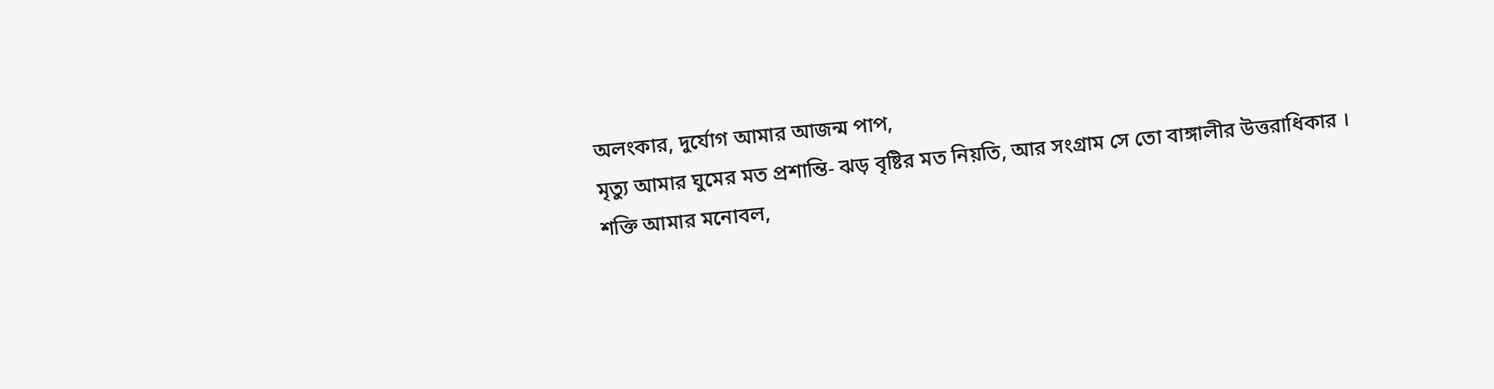অলংকার, দুর্যোগ আমার আজন্ম পাপ,
মৃত্যু আমার ঘুমের মত প্রশান্তি- ঝড় বৃষ্টির মত নিয়তি, আর সংগ্রাম সে তো বাঙ্গালীর উত্তরাধিকার ।
শক্তি আমার মনোবল,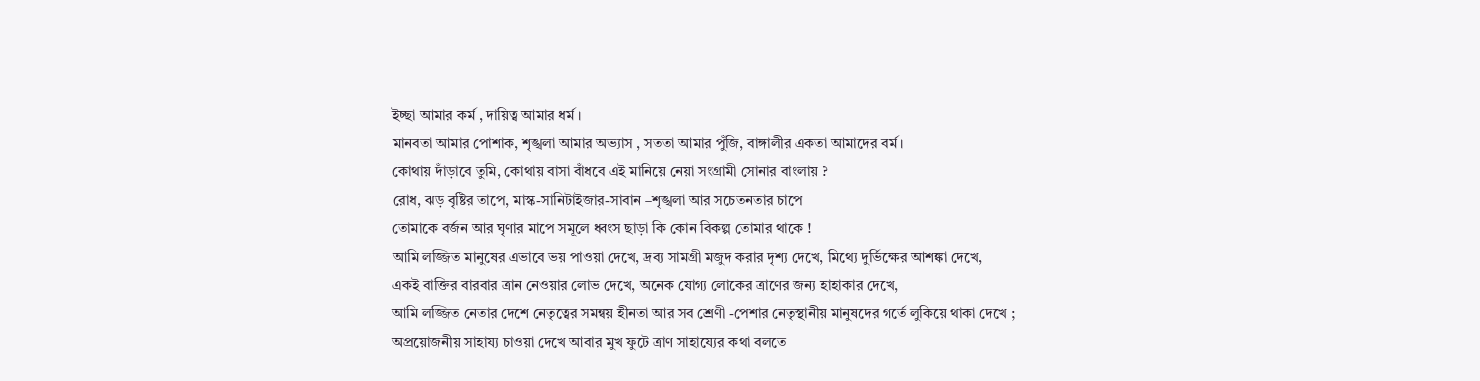ইচ্ছা আমার কর্ম , দায়িত্ব আমার ধর্ম ।
মানবতা আমার পোশাক, শৃঙ্খলা আমার অভ্যাস , সততা আমার পুঁজি, বাঙ্গালীর একতা আমাদের বর্ম ।
কোথায় দাঁড়াবে তুমি, কোথায় বাসা বাঁধবে এই মানিয়ে নেয়া সংগ্রামী সোনার বাংলায় ?
রোধ, ঝড় বৃষ্টির তাপে, মাস্ক-সানিটাইজার-সাবান –শৃঙ্খলা আর সচেতনতার চাপে
তোমাকে বর্জন আর ঘৃণার মাপে সমূলে ধ্বংস ছাড়া কি কোন বিকল্প তোমার থাকে !
আমি লজ্জিত মানুষের এভাবে ভয় পাওয়া দেখে, দ্রব্য সামগ্রী মজুদ করার দৃশ্য দেখে, মিথ্যে দুর্ভিক্ষের আশঙ্কা দেখে,
একই বাক্তির বারবার ত্রান নেওয়ার লোভ দেখে, অনেক যোগ্য লোকের ত্রাণের জন্য হাহাকার দেখে,
আমি লজ্জিত নেতার দেশে নেতৃত্বের সমন্বয় হীনতা আর সব শ্রেণী -পেশার নেতৃস্থানীয় মানুষদের গর্তে লুকিয়ে থাকা দেখে ;
অপ্রয়োজনীয় সাহায্য চাওয়া দেখে আবার মুখ ফুটে ত্রাণ সাহায্যের কথা বলতে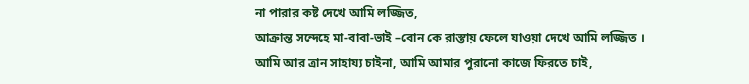না পারার কষ্ট দেখে আমি লজ্জিত,
আক্রান্ত সন্দেহে মা-বাবা-ভাই –বোন কে রাস্তায় ফেলে যাওয়া দেখে আমি লজ্জিত ।
আমি আর ত্রান সাহায্য চাইনা, আমি আমার পুরানো কাজে ফিরতে চাই,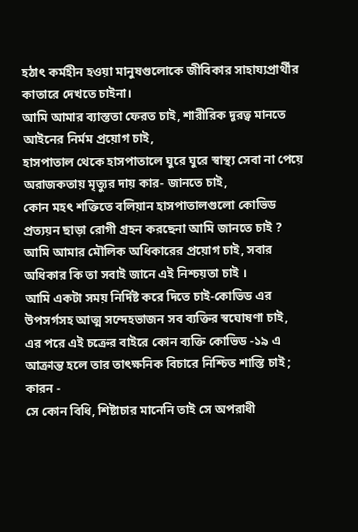হঠাৎ কর্মহীন হওয়া মানুষগুলোকে জীবিকার সাহায্যপ্রার্থীর কাতারে দেখতে চাইনা।
আমি আমার ব্যাস্ততা ফেরত চাই, শারীরিক দূরত্ব মানতে আইনের নির্মম প্রয়োগ চাই,
হাসপাতাল থেকে হাসপাতালে ঘুরে ঘুরে স্বাস্থ্য সেবা না পেয়ে অরাজকতায় মৃত্যুর দায় কার- জানতে চাই,
কোন মহৎ শক্তিতে বলিয়ান হাসপাতালগুলো কোভিড প্রত্যয়ন ছাড়া রোগী গ্রহন করছেনা আমি জানতে চাই ?
আমি আমার মৌলিক অধিকারের প্রয়োগ চাই, সবার অধিকার কি তা সবাই জানে এই নিশ্চয়তা চাই ।
আমি একটা সময় নির্দিষ্ট করে দিতে চাই-কোভিড এর উপসর্গসহ আত্ম সন্দেহভাজন সব ব্যক্তির স্বঘোষণা চাই,
এর পরে এই চক্রের বাইরে কোন ব্যক্তি কোভিড -১৯ এ আক্রান্ত হলে তার তাৎক্ষনিক বিচারে নিশ্চিত শাস্তি চাই ;
কারন -
সে কোন বিধি, শিষ্টাচার মানেনি তাই সে অপরাধী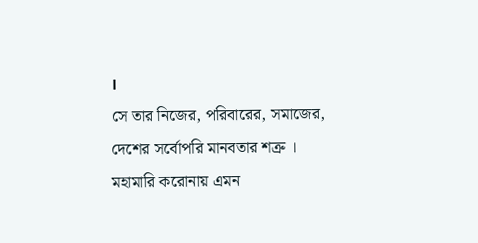।
সে তার নিজের, পরিবারের, সমাজের, দেশের সর্বোপরি মানবতার শত্রু ।
মহামারি করোনায় এমন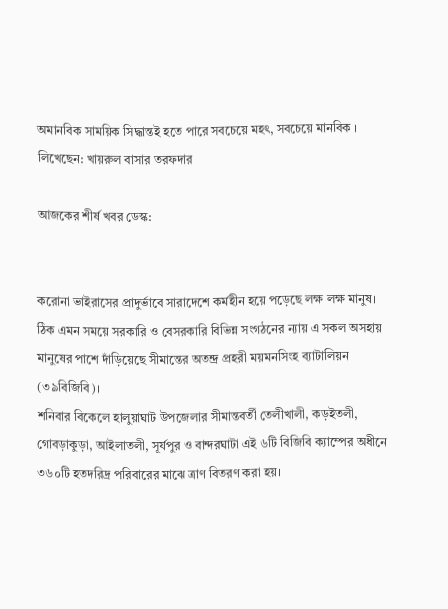অমানবিক সাময়িক সিদ্ধান্তই হতে পারে সবচেয়ে মহৎ, সবচেয়ে মানবিক ।
লিখেছেন: খায়রুল বাসার তরফদার

আজকের শীর্ষ খবর ডেস্ক:


করোনা ভাইরাসের প্রাদুর্ভাবে সারাদেশে কর্মহীন হয়ে পড়েছে লক্ষ লক্ষ মানুষ। ঠিক এমন সময়ে সরকারি ও বেসরকারি বিভিন্ন সংগঠনের ন্যায় এ সকল অসহায় মানুষের পাশে দাঁড়িয়েছে সীমান্তের অতন্দ্র প্রহরী ময়মনসিংহ ব্যাটালিয়ন (৩৯বিজিবি)।
শনিবার বিকেলে হালুয়াঘাট উপজেলার সীমান্তবর্তী তেলীখালী, কড়ইতলী, গোবড়াকুড়া, আইলাতলী, সূর্যপুর ও বান্দরঘাটা এই ৬টি বিজিবি ক্যাম্পের অধীনে ৩৬০টি হতদরিদ্র পরিবারের মাঝে ত্রাণ বিতরণ করা হয়।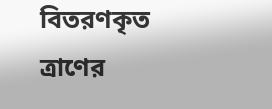বিতরণকৃত ত্রাণের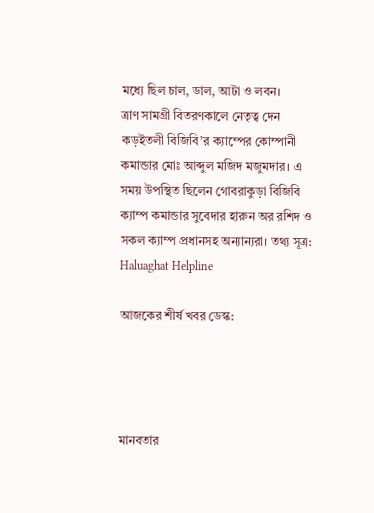মধ্যে ছিল চাল, ডাল, আটা ও লবন।
ত্রাণ সামগ্রী বিতরণকালে নেতৃত্ব দেন কড়ইতলী বিজিবি’র ক্যাম্পের কোম্পানী কমান্ডার মোঃ আব্দুল মজিদ মজুমদার। এ সময় উপস্থিত ছিলেন গোবরাকুড়া বিজিবি ক্যাম্প কমান্ডার সুবেদার হারুন অর রশিদ ও সকল ক্যাম্প প্রধানসহ অন্যান্যরা। তথ্য সূত্র: Haluaghat Helpline

আজকের শীর্ষ খবর ডেস্ক:




মানবতার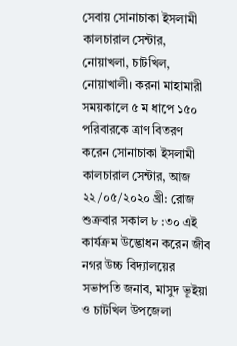সেবায় সোনাচাকা ইসলামী কালচারাল সেন্টার, নোয়াখলা, চাটখিল, নোয়াখালী। করনা মাহামারী সময়কালে ৫ ম ধাপে ১৫০ পরিবারকে ত্রাণ বিতরণ করেন সোনাচাকা ইসলামী কালচারাল সেন্টার, আজ ২২/০৫/২০২০ খ্রী: রোজ শুক্রবার সকাল ৮ :৩০ এই কার্যক্রম উদ্ভোধন করেন জীব নগর উচ্চ বিদ্যালয়ের সভাপতি জনাব, মাসুদ ভূইয়া ও চাটখিল উপজেলা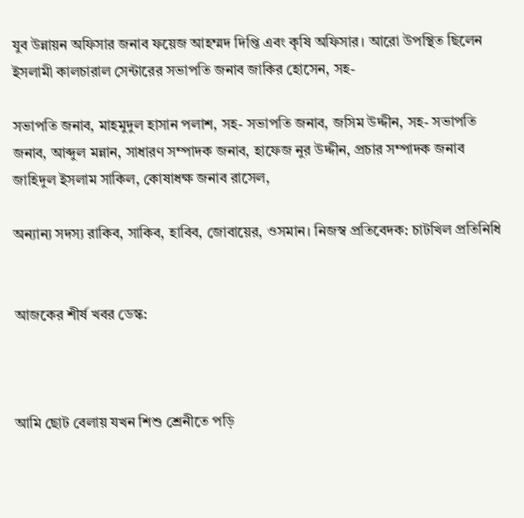যুব উন্নায়ন অফিসার জনাব ফয়েজ আহম্মদ দিপ্তি এবং কৃষি অফিসার। আরো উপস্থিত ছিলেন ইসলামী কালচারাল সেন্টারের সভাপতি জনাব জাকির হোসেন, সহ-

সভাপতি জনাব, মাহমুদুল হাসান পলাশ, সহ- সভাপতি জনাব, জসিম উদ্দীন, সহ- সভাপতি জনাব, আব্দুল মন্নান, সাধারণ সম্পাদক জনাব, হাফেজ নুর উদ্দীন, প্রচার সম্পাদক জনাব জাহিদুল ইসলাম সাকিল, কোষাধক্ষ জনাব রাসেল,

অন্যান্য সদস্য রাকিব, সাকিব, হাবিব, জোবায়ের, ওসমান। নিজস্ব প্রতিবেদক: চাটখিল প্রতিনিধি


আজকের শীর্ষ খবর ডেস্ক:



আমি ছোট বেলায় যখন শিশু শ্রেনীতে পড়ি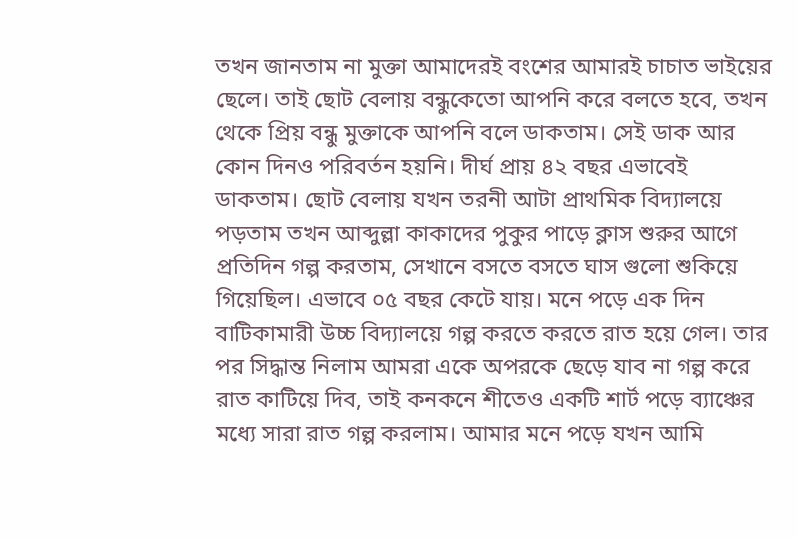তখন জানতাম না মুক্তা আমাদেরই বংশের আমারই চাচাত ভাইয়ের ছেলে। তাই ছোট বেলায় বন্ধুকেতো আপনি করে বলতে হবে, তখন থেকে প্রিয় বন্ধু মুক্তাকে আপনি বলে ডাকতাম। সেই ডাক আর কোন দিনও পরিবর্তন হয়নি। দীর্ঘ প্রায় ৪২ বছর এভাবেই ডাকতাম। ছোট বেলায় যখন তরনী আটা প্রাথমিক বিদ্যালয়ে পড়তাম তখন আব্দুল্লা কাকাদের পুকুর পাড়ে ক্লাস শুরুর আগে প্রতিদিন গল্প করতাম, সেখানে বসতে বসতে ঘাস গুলো শুকিয়ে গিয়েছিল। এভাবে ০৫ বছর কেটে যায়। মনে পড়ে এক দিন বাটিকামারী উচ্চ বিদ্যালয়ে গল্প করতে করতে রাত হয়ে গেল। তার পর সিদ্ধান্ত নিলাম আমরা একে অপরকে ছেড়ে যাব না গল্প করে রাত কাটিয়ে দিব, তাই কনকনে শীতেও একটি শার্ট পড়ে ব্যাঞ্চের মধ্যে সারা রাত গল্প করলাম। আমার মনে পড়ে যখন আমি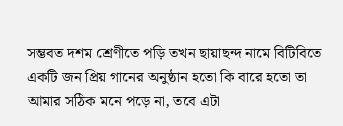সম্ভবত দশম শ্রেণীতে পড়ি তখন ছায়াছন্দ নামে বিটিবিতে একটি জন প্রিয় গানের অনুষ্ঠান হতো কি বারে হতো তা আমার সঠিক মনে পড়ে না, তবে এটা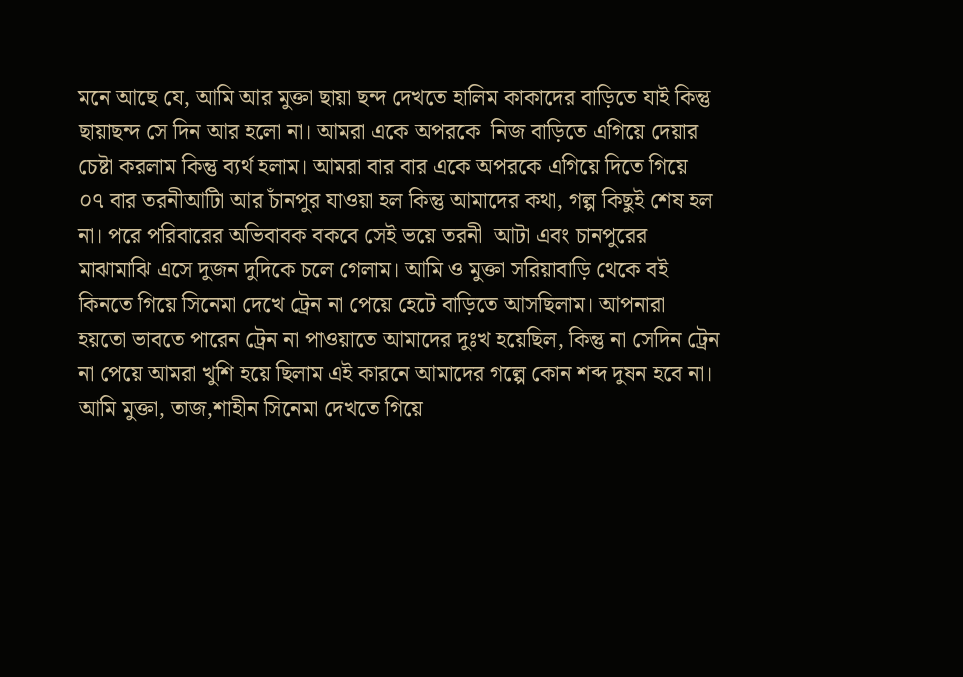মনে আছে যে, আমি আর মুক্তা ছায়া ছন্দ দেখতে হালিম কাকাদের বাড়িতে যাই কিন্তু ছায়াছন্দ সে দিন আর হলো না। আমরা একে অপরকে  নিজ বাড়িতে এগিয়ে দেয়ার চেষ্টা করলাম কিন্তু ব্যর্থ হলাম। আমরা বার বার একে অপরকে এগিয়ে দিতে গিয়ে ০৭ বার তরনীআটিা আর চাঁনপুর যাওয়া হল কিন্তু আমাদের কথা, গল্প কিছুই শেষ হল না। পরে পরিবারের অভিবাবক বকবে সেই ভয়ে তরনী  আটা এবং চানপুরের মাঝামাঝি এসে দুজন দুদিকে চলে গেলাম। আমি ও মুক্তা সরিয়াবাড়ি থেকে বই কিনতে গিয়ে সিনেমা দেখে ট্রেন না পেয়ে হেটে বাড়িতে আসছিলাম। আপনারা হয়তো ভাবতে পারেন ট্রেন না পাওয়াতে আমাদের দুঃখ হয়েছিল, কিন্তু না সেদিন ট্রেন না পেয়ে আমরা খুশি হয়ে ছিলাম এই কারনে আমাদের গল্পে কোন শব্দ দুষন হবে না। আমি মুক্তা, তাজ,শাহীন সিনেমা দেখতে গিয়ে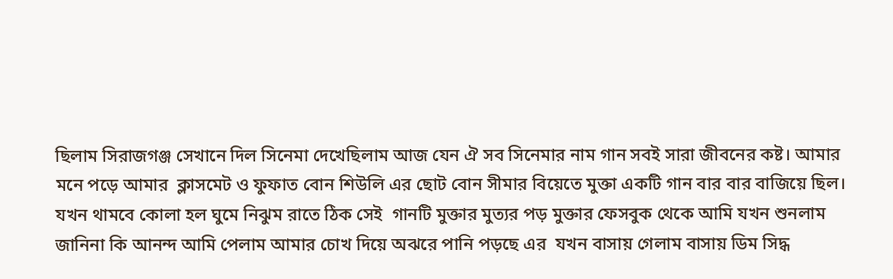ছিলাম সিরাজগঞ্জ সেখানে দিল সিনেমা দেখেছিলাম আজ যেন ঐ সব সিনেমার নাম গান সবই সারা জীবনের কষ্ট। আমার মনে পড়ে আমার  ক্লাসমেট ও ফুফাত বোন শিউলি এর ছোট বোন সীমার বিয়েতে মুক্তা একটি গান বার বার বাজিয়ে ছিল। যখন থামবে কোলা হল ঘুমে নিঝুম রাতে ঠিক সেই  গানটি মুক্তার মুত্যর পড় মুক্তার ফেসবুক থেকে আমি যখন শুনলাম জানিনা কি আনন্দ আমি পেলাম আমার চোখ দিয়ে অঝরে পানি পড়ছে এর  যখন বাসায় গেলাম বাসায় ডিম সিদ্ধ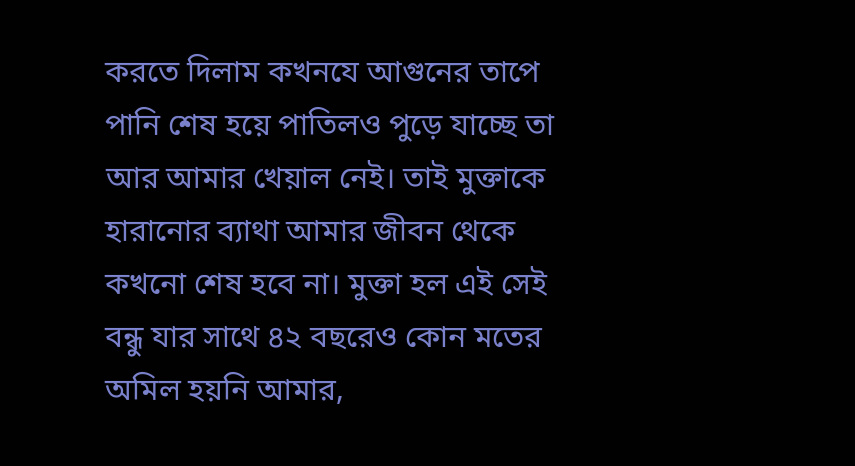করতে দিলাম কখনযে আগুনের তাপে পানি শেষ হয়ে পাতিলও পুড়ে যাচ্ছে তা আর আমার খেয়াল নেই। তাই মুক্তাকে হারানোর ব্যাথা আমার জীবন থেকে কখনো শেষ হবে না। মুক্তা হল এই সেই বন্ধু যার সাথে ৪২ বছরেও কোন মতের অমিল হয়নি আমার,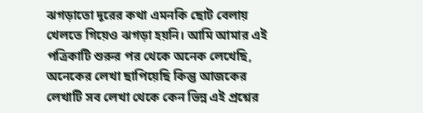ঝগড়াতো দূরের কথা এমনকি ছোট বেলায় খেলতে গিয়েও ঝগড়া হয়নি। আমি আমার এই পত্রিকাটি শুরুর পর থেকে অনেক লেখেছি, অনেকের লেখা ছাপিয়েছি কিন্তু আজকের লেখাটি সব লেখা থেকে কেন ভিন্ন এই প্রশ্নের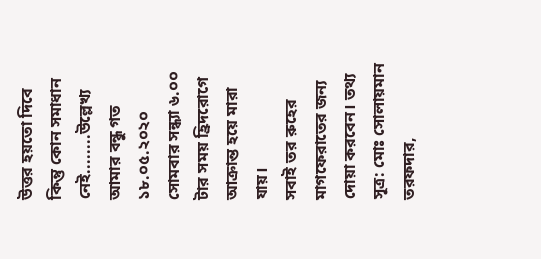উত্তর হয়তো দিবে কিন্তু কোন সমাধান নেই........উল্লেখ্য আমার বন্ধু গত ১৮.০৫.২০২০ সোমবার সন্ধ্যা ৬.০০ টার সময় হ্রিদরোগে আক্রান্ত হয়ে মারা যায়।
সবাই তর রুহের মাগফেরাতের জন্য দোয়া করবেন। তথ্য সূত্র: মোঃ সোলায়মান তরফদার,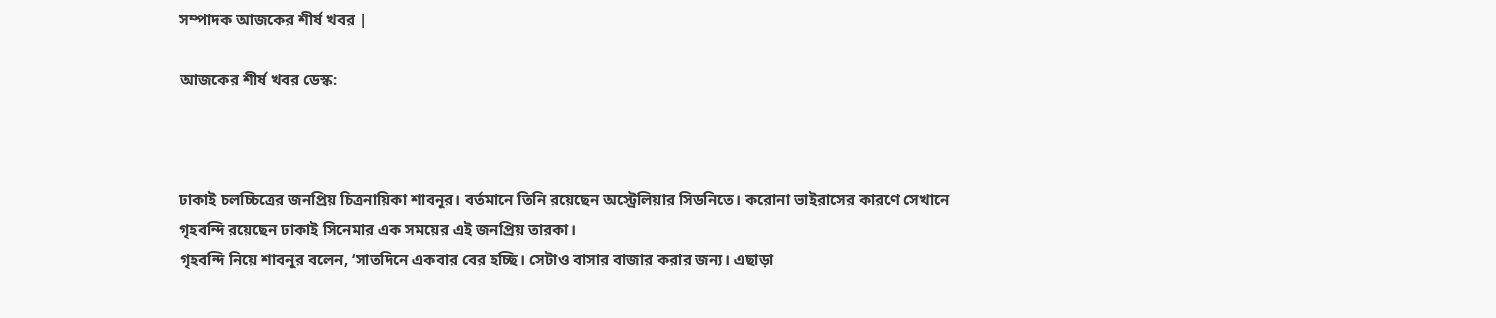সম্পাদক আজকের শীর্ষ খবর |

আজকের শীর্ষ খবর ডেস্ক:



ঢাকাই চলচ্চিত্রের জনপ্রিয় চিত্রনায়িকা শাবনূর। বর্তমানে তিনি রয়েছেন অস্ট্রেলিয়ার সিডনিতে। করোনা ভাইরাসের কারণে সেখানে গৃহবন্দি রয়েছেন ঢাকাই সিনেমার এক সময়ের এই জনপ্রিয় তারকা।
গৃহবন্দি নিয়ে শাবনূর বলেন, ‘সাতদিনে একবার বের হচ্ছি। সেটাও বাসার বাজার করার জন্য। এছাড়া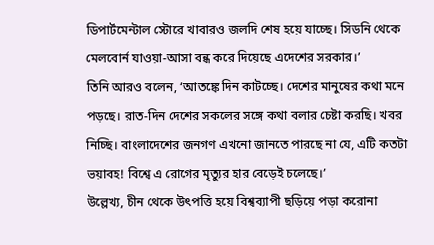ডিপার্টমেন্টাল স্টোরে খাবারও জলদি শেষ হয়ে যাচ্ছে। সিডনি থেকে মেলবোর্ন যাওয়া-আসা বন্ধ করে দিয়েছে এদেশের সরকার।’
তিনি আরও বলেন, ‘আতঙ্কে দিন কাটচ্ছে। দেশের মানুষের কথা মনে পড়ছে। রাত-দিন দেশের সকলের সঙ্গে কথা বলার চেষ্টা করছি। খবর নিচ্ছি। বাংলাদেশের জনগণ এখনো জানতে পারছে না যে, এটি কতটা ভয়াবহ! বিশ্বে এ রোগের মৃত্যুর হার বেড়েই চলেছে।’
উল্লেখ্য, চীন থেকে উৎপত্তি হয়ে বিশ্বব্যাপী ছড়িয়ে পড়া করোনা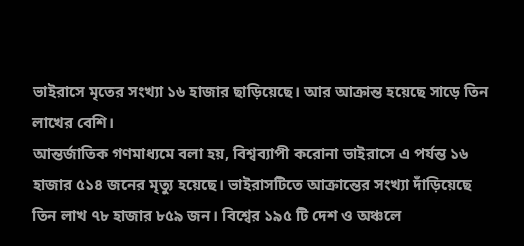ভাইরাসে মৃতের সংখ্যা ১৬ হাজার ছাড়িয়েছে। আর আক্রান্ত হয়েছে সাড়ে তিন লাখের বেশি।
আন্তর্জাতিক গণমাধ্যমে বলা হয়, বিশ্বব্যাপী করোনা ভাইরাসে এ পর্যন্ত ১৬ হাজার ৫১৪ জনের মৃত্যু হয়েছে। ভাইরাসটিতে আক্রান্তের সংখ্যা দাঁড়িয়েছে তিন লাখ ৭৮ হাজার ৮৫৯ জন। বিশ্বের ১৯৫ টি দেশ ও অঞ্চলে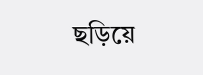ছড়িয়ে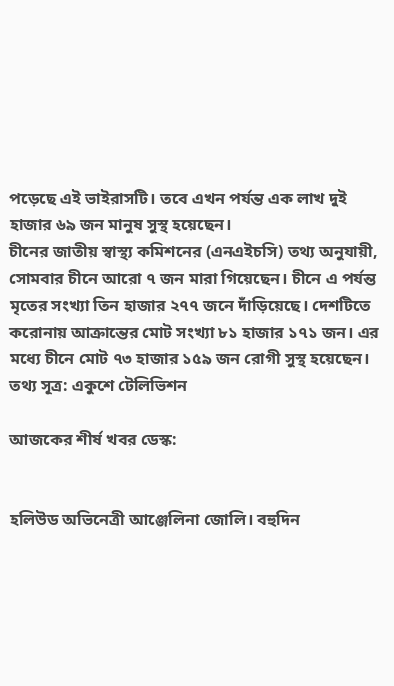পড়েছে এই ভাইরাসটি। তবে এখন পর্যন্ত এক লাখ দুই হাজার ৬৯ জন মানুষ সুস্থ হয়েছেন।
চীনের জাতীয় স্বাস্থ্য কমিশনের (এনএইচসি) তথ্য অনুযায়ী, সোমবার চীনে আরো ৭ জন মারা গিয়েছেন। চীনে এ পর্যন্ত মৃতের সংখ্যা তিন হাজার ২৭৭ জনে দাঁড়িয়েছে। দেশটিতে করোনায় আক্রান্তের মোট সংখ্যা ৮১ হাজার ১৭১ জন। এর মধ্যে চীনে মোট ৭৩ হাজার ১৫৯ জন রোগী সুস্থ হয়েছেন। তথ্য সূত্র: একুশে টেলিভিশন

আজকের শীর্ষ খবর ডেস্ক:


হলিউড অভিনেত্রী আঞ্জেলিনা জোলি। বহুদিন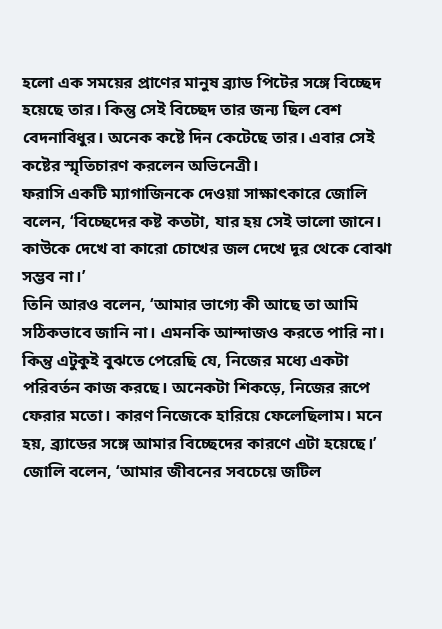হলো এক সময়ের প্রাণের মানুষ ব্র্যাড পিটের সঙ্গে বিচ্ছেদ হয়েছে তার। কিন্তু সেই বিচ্ছেদ তার জন্য ছিল বেশ বেদনাবিধুর। অনেক কষ্টে দিন কেটেছে তার। এবার সেই কষ্টের স্মৃতিচারণ করলেন অভিনেত্রী।
ফরাসি একটি ম্যাগাজিনকে দেওয়া সাক্ষাৎকারে জোলি বলেন, ‘বিচ্ছেদের কষ্ট কতটা, যার হয় সেই ভালো জানে। কাউকে দেখে বা কারো চোখের জল দেখে দূর থেকে বোঝা সম্ভব না।’
তিনি আরও বলেন, ‘আমার ভাগ্যে কী আছে তা আমি সঠিকভাবে জানি না। এমনকি আন্দাজও করতে পারি না। কিন্তু এটুকুই বুঝতে পেরেছি যে, নিজের মধ্যে একটা পরিবর্তন কাজ করছে। অনেকটা শিকড়ে, নিজের রূপে ফেরার মতো। কারণ নিজেকে হারিয়ে ফেলেছিলাম। মনে হয়, ব্র্যাডের সঙ্গে আমার বিচ্ছেদের কারণে এটা হয়েছে।’
জোলি বলেন, ‘আমার জীবনের সবচেয়ে জটিল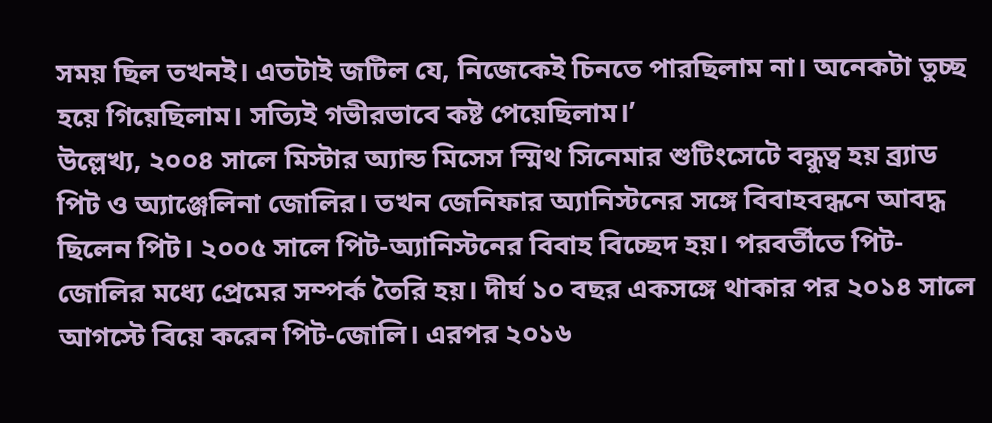সময় ছিল তখনই। এতটাই জটিল যে, নিজেকেই চিনতে পারছিলাম না। অনেকটা তুচ্ছ হয়ে গিয়েছিলাম। সত্যিই গভীরভাবে কষ্ট পেয়েছিলাম।’
উল্লেখ্য, ২০০৪ সালে মিস্টার অ্যান্ড মিসেস স্মিথ সিনেমার শুটিংসেটে বন্ধুত্ব হয় ব্র্যাড পিট ও অ্যাঞ্জেলিনা জোলির। তখন জেনিফার অ্যানিস্টনের সঙ্গে বিবাহবন্ধনে আবদ্ধ ছিলেন পিট। ২০০৫ সালে পিট-অ্যানিস্টনের বিবাহ বিচ্ছেদ হয়। পরবর্তীতে পিট-জোলির মধ্যে প্রেমের সম্পর্ক তৈরি হয়। দীর্ঘ ১০ বছর একসঙ্গে থাকার পর ২০১৪ সালে আগস্টে বিয়ে করেন পিট-জোলি। এরপর ২০১৬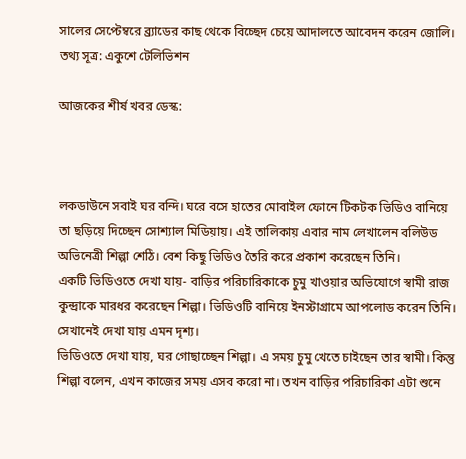সালের সেপ্টেম্বরে ব্র্যাডের কাছ থেকে বিচ্ছেদ চেয়ে আদালতে আবেদন করেন জোলি। তথ্য সূত্র: একুশে টেলিভিশন

আজকের শীর্ষ খবর ডেস্ক:



লকডাউনে সবাই ঘর বন্দি। ঘরে বসে হাতের মোবাইল ফোনে টিকটক ভিডিও বানিয়ে তা ছড়িয়ে দিচ্ছেন সোশ্যাল মিডিয়ায়। এই তালিকায় এবার নাম লেখালেন বলিউড অভিনেত্রী শিল্পা শেঠি। বেশ কিছু ভিডিও তৈরি করে প্রকাশ করেছেন তিনি।
একটি ভিডিওতে দেখা যায়- বাড়ির পরিচারিকাকে চুমু খাওয়ার অভিযোগে স্বামী রাজ কুন্দ্রাকে মারধর করেছেন শিল্পা। ভিডিওটি বানিয়ে ইনস্টাগ্রামে আপলোড করেন তিনি। সেখানেই দেখা যায় এমন দৃশ্য।
ভিডিওতে দেখা যায়, ঘর গোছাচ্ছেন শিল্পা। এ সময় চুমু খেতে চাইছেন তার স্বামী। কিন্তু শিল্পা বলেন, এখন কাজের সময় এসব করো না। তখন বাড়ির পরিচারিকা এটা শুনে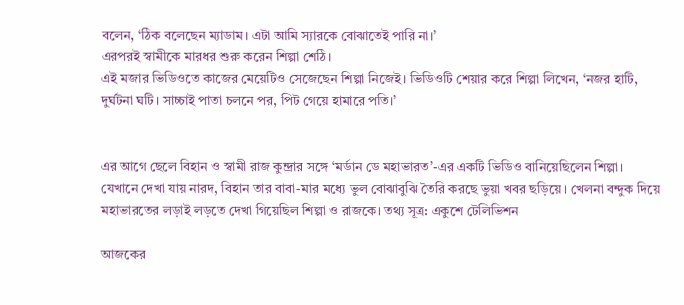বলেন, ‘ঠিক বলেছেন ম্যাডাম। এটা আমি স্যারকে বোঝাতেই পারি না।’
এরপরই স্বামীকে মারধর শুরু করেন শিল্পা শেঠি।
এই মজার ভিডিওতে কাজের মেয়েটিও সেজেছেন শিল্পা নিজেই। ভিডিওটি শেয়ার করে শিল্পা লিখেন, ‘নজর হাটি, দুর্ঘটনা ঘটি। সাচ্চাই পাতা চলনে পর, পিট গেয়ে হামারে পতি।’


এর আগে ছেলে বিহান ও স্বামী রাজ কুন্দ্রার সঙ্গে ‘মর্ডান ডে মহাভারত’-এর একটি ভিডিও বানিয়েছিলেন শিল্পা। যেখানে দেখা যায় নারদ, বিহান তার বাবা-মার মধ্যে ভুল বোঝাবুঝি তৈরি করছে ভুয়া খবর ছড়িয়ে। খেলনা বন্দুক দিয়ে মহাভারতের লড়াই লড়তে দেখা গিয়েছিল শিল্পা ও রাজকে। তথ্য সূত্র: একুশে টেলিভিশন

আজকের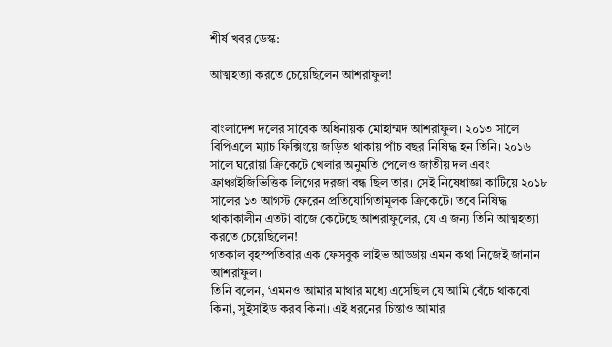শীর্ষ খবর ডেস্ক:

আত্মহত্যা করতে চেয়েছিলেন আশরাফুল!


বাংলাদেশ দলের সাবেক অধিনায়ক মোহাম্মদ আশরাফুল। ২০১৩ সালে বিপিএলে ম্যাচ ফিক্সিংয়ে জড়িত থাকায় পাঁচ বছর নিষিদ্ধ হন তিনি। ২০১৬ সালে ঘরোয়া ক্রিকেটে খেলার অনুমতি পেলেও জাতীয় দল এবং ফ্রাঞ্চাইজিভিত্তিক লিগের দরজা বন্ধ ছিল তার। সেই নিষেধাজ্ঞা কাটিয়ে ২০১৮ সালের ১৩ আগস্ট ফেরেন প্রতিযোগিতামূলক ক্রিকেটে। তবে নিষিদ্ধ থাকাকালীন এতটা বাজে কেটেছে আশরাফুলের, যে এ জন্য তিনি আত্মহত্যা করতে চেয়েছিলেন!
গতকাল বৃহস্পতিবার এক ফেসবুক লাইভ আড্ডায় এমন কথা নিজেই জানান আশরাফুল।
তিনি বলেন, ‘এমনও আমার মাথার মধ্যে এসেছিল যে আমি বেঁচে থাকবো কিনা, সুইসাইড করব কিনা। এই ধরনের চিন্তাও আমার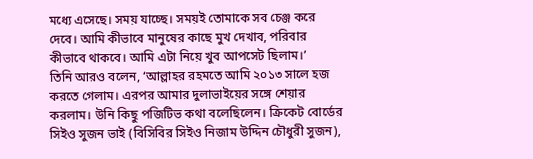মধ্যে এসেছে। সময় যাচ্ছে। সময়ই তোমাকে সব চেঞ্জ করে দেবে। আমি কীভাবে মানুষের কাছে মুখ দেখাব, পরিবার কীভাবে থাকবে। আমি এটা নিয়ে খুব আপসেট ছিলাম।’
তিনি আরও বলেন, ‘আল্লাহর রহমতে আমি ২০১৩ সালে হজ করতে গেলাম। এরপর আমার দুলাভাইয়ের সঙ্গে শেয়ার করলাম। উনি কিছু পজিটিভ কথা বলেছিলেন। ক্রিকেট বোর্ডের সিইও সুজন ভাই (বিসিবির সিইও নিজাম উদ্দিন চৌধুরী সুজন),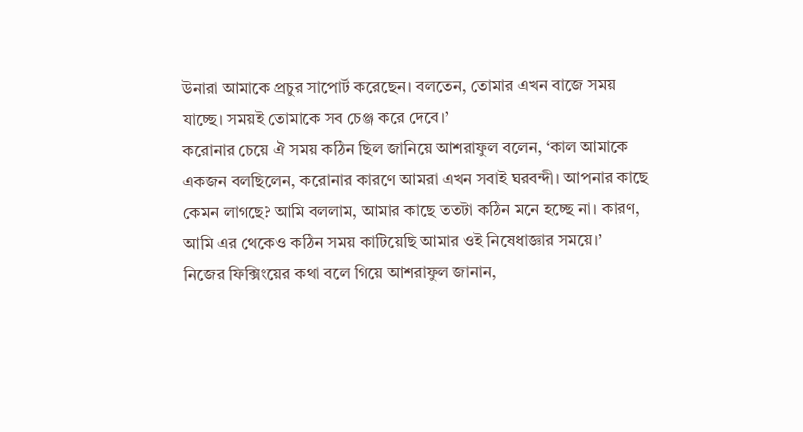উনারা আমাকে প্রচুর সাপোর্ট করেছেন। বলতেন, তোমার এখন বাজে সময় যাচ্ছে। সময়ই তোমাকে সব চেঞ্জ করে দেবে।’
করোনার চেয়ে ঐ সময় কঠিন ছিল জানিয়ে আশরাফুল বলেন, ‘কাল আমাকে একজন বলছিলেন, করোনার কারণে আমরা এখন সবাই ঘরবন্দী। আপনার কাছে কেমন লাগছে? আমি বললাম, আমার কাছে ততটা কঠিন মনে হচ্ছে না। কারণ, আমি এর থেকেও কঠিন সময় কাটিয়েছি আমার ওই নিষেধাজ্ঞার সময়ে।’
নিজের ফিক্সিংয়ের কথা বলে গিয়ে আশরাফুল জানান,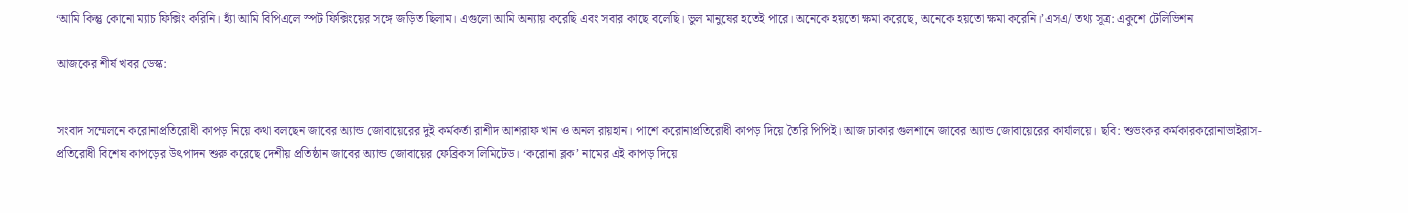‘আমি কিন্তু কোনো ম্যাচ ফিক্সিং করিনি। হ্যাঁ আমি বিপিএলে স্পট ফিক্সিংয়ের সঙ্গে জড়িত ছিলাম। এগুলো আমি অন্যায় করেছি এবং সবার কাছে বলেছি। ভুল মানুষের হতেই পারে। অনেকে হয়তো ক্ষমা করেছে, অনেকে হয়তো ক্ষমা করেনি।’এসএ/ তথ্য সূত্র: একুশে টেলিভিশন

আজকের শীর্ষ খবর ডেস্ক:


সংবাদ সম্মেলনে করোনাপ্রতিরোধী কাপড় নিয়ে কথা বলছেন জাবের অ্যান্ড জোবায়েরের দুই কর্মকর্তা রাশীদ আশরাফ খান ও অনল রায়হান। পাশে করোনাপ্রতিরোধী কাপড় দিয়ে তৈরি পিপিই। আজ ঢাকার গুলশানে জাবের অ্যান্ড জোবায়েরের কার্যালয়ে। ছবি: শুভংকর কর্মকারকরোনাভাইরাস-প্রতিরোধী বিশেষ কাপড়ের উৎপাদন শুরু করেছে দেশীয় প্রতিষ্ঠান জাবের অ্যান্ড জোবায়ের ফেব্রিকস লিমিটেড। ‘করোনা ব্লক’ নামের এই কাপড় দিয়ে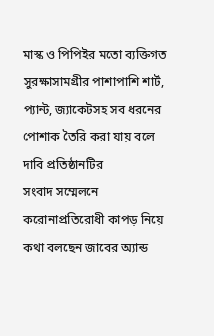মাস্ক ও পিপিইর মতো ব্যক্তিগত সুরক্ষাসামগ্রীর পাশাপাশি শার্ট, প্যান্ট, জ্যাকেটসহ সব ধরনের পোশাক তৈরি করা যায় বলে দাবি প্রতিষ্ঠানটির
সংবাদ সম্মেলনে করোনাপ্রতিরোধী কাপড় নিয়ে কথা বলছেন জাবের অ্যান্ড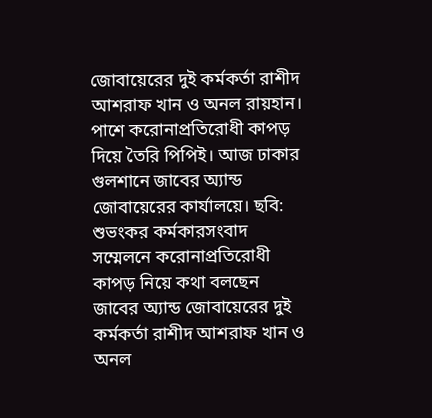জোবায়েরের দুই কর্মকর্তা রাশীদ আশরাফ খান ও অনল রায়হান। পাশে করোনাপ্রতিরোধী কাপড় দিয়ে তৈরি পিপিই। আজ ঢাকার গুলশানে জাবের অ্যান্ড জোবায়েরের কার্যালয়ে। ছবি: শুভংকর কর্মকারসংবাদ সম্মেলনে করোনাপ্রতিরোধী কাপড় নিয়ে কথা বলছেন জাবের অ্যান্ড জোবায়েরের দুই কর্মকর্তা রাশীদ আশরাফ খান ও অনল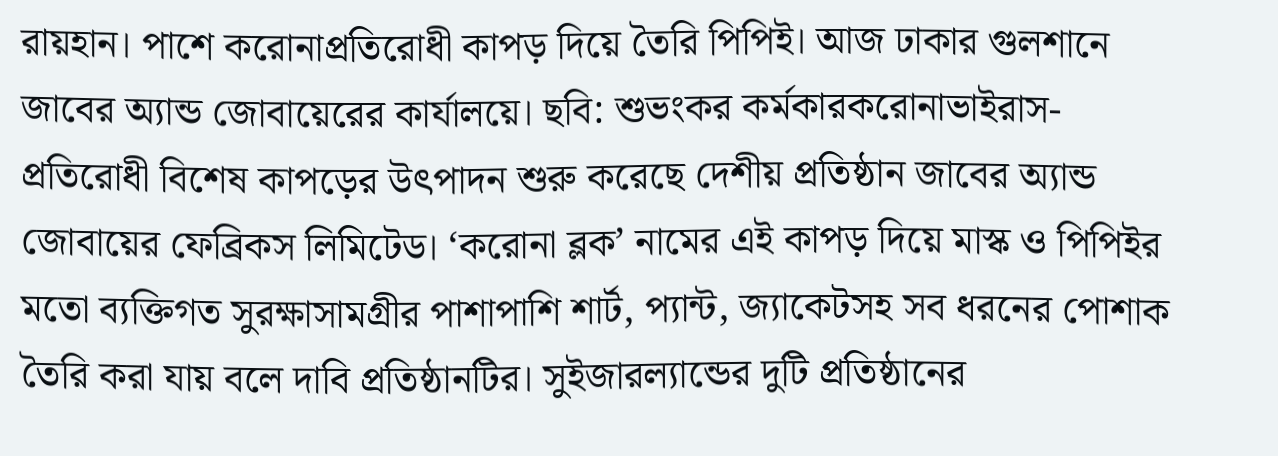রায়হান। পাশে করোনাপ্রতিরোধী কাপড় দিয়ে তৈরি পিপিই। আজ ঢাকার গুলশানে জাবের অ্যান্ড জোবায়েরের কার্যালয়ে। ছবি: শুভংকর কর্মকারকরোনাভাইরাস-প্রতিরোধী বিশেষ কাপড়ের উৎপাদন শুরু করেছে দেশীয় প্রতিষ্ঠান জাবের অ্যান্ড জোবায়ের ফেব্রিকস লিমিটেড। ‘করোনা ব্লক’ নামের এই কাপড় দিয়ে মাস্ক ও পিপিইর মতো ব্যক্তিগত সুরক্ষাসামগ্রীর পাশাপাশি শার্ট, প্যান্ট, জ্যাকেটসহ সব ধরনের পোশাক তৈরি করা যায় বলে দাবি প্রতিষ্ঠানটির। সুইজারল্যান্ডের দুটি প্রতিষ্ঠানের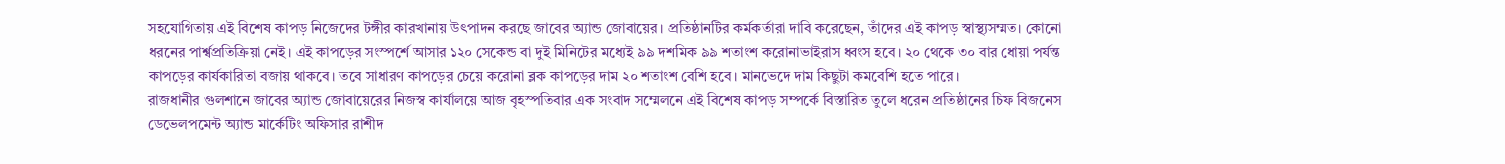সহযোগিতায় এই বিশেষ কাপড় নিজেদের টঙ্গীর কারখানায় উৎপাদন করছে জাবের অ্যান্ড জোবায়ের। প্রতিষ্ঠানটির কর্মকর্তারা দাবি করেছেন, তাঁদের এই কাপড় স্বাস্থ্যসম্মত। কোনো ধরনের পার্শ্বপ্রতিক্রিয়া নেই। এই কাপড়ের সংস্পর্শে আসার ১২০ সেকেন্ড বা দুই মিনিটের মধ্যেই ৯৯ দশমিক ৯৯ শতাংশ করোনাভাইরাস ধ্বংস হবে। ২০ থেকে ৩০ বার ধোয়া পর্যন্ত কাপড়ের কার্যকারিতা বজায় থাকবে। তবে সাধারণ কাপড়ের চেয়ে করোনা ব্লক কাপড়ের দাম ২০ শতাংশ বেশি হবে। মানভেদে দাম কিছুটা কমবেশি হতে পারে।
রাজধানীর গুলশানে জাবের অ্যান্ড জোবায়েরের নিজস্ব কার্যালয়ে আজ বৃহস্পতিবার এক সংবাদ সম্মেলনে এই বিশেষ কাপড় সম্পর্কে বিস্তারিত তুলে ধরেন প্রতিষ্ঠানের চিফ বিজনেস ডেভেলপমেন্ট অ্যান্ড মার্কেটিং অফিসার রাশীদ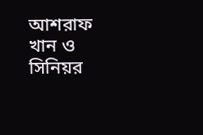আশরাফ খান ও সিনিয়র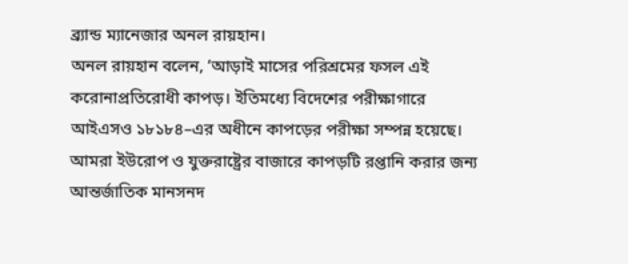ব্র্যান্ড ম্যানেজার অনল রায়হান।
অনল রায়হান বলেন, ‘আড়াই মাসের পরিশ্রমের ফসল এই করোনাপ্রতিরোধী কাপড়। ইতিমধ্যে বিদেশের পরীক্ষাগারে আইএসও ১৮১৮৪–এর অধীনে কাপড়ের পরীক্ষা সম্পন্ন হয়েছে। আমরা ইউরোপ ও যুক্তরাষ্ট্রের বাজারে কাপড়টি রপ্তানি করার জন্য আন্তর্জাতিক মানসনদ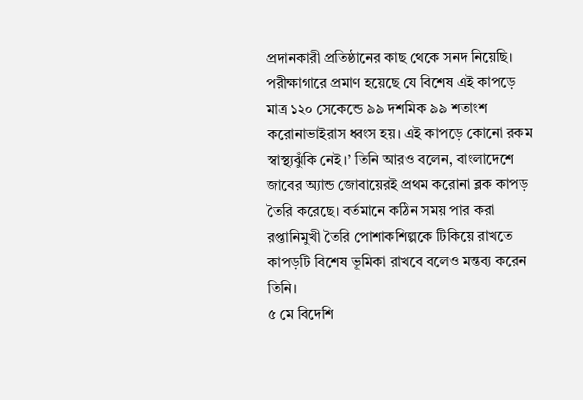প্রদানকারী প্রতিষ্ঠানের কাছ থেকে সনদ নিয়েছি। পরীক্ষাগারে প্রমাণ হয়েছে যে বিশেষ এই কাপড়ে মাত্র ১২০ সেকেন্ডে ৯৯ দশমিক ৯৯ শতাংশ করোনাভাইরাস ধ্বংস হয়। এই কাপড়ে কোনো রকম স্বাস্থ্যঝুঁকি নেই।’ তিনি আরও বলেন, বাংলাদেশে জাবের অ্যান্ড জোবায়েরই প্রথম করোনা ব্লক কাপড় তৈরি করেছে। বর্তমানে কঠিন সময় পার করা রপ্তানিমুখী তৈরি পোশাকশিল্পকে টিকিয়ে রাখতে কাপড়টি বিশেষ ভূমিকা রাখবে বলেও মন্তব্য করেন তিনি।
৫ মে বিদেশি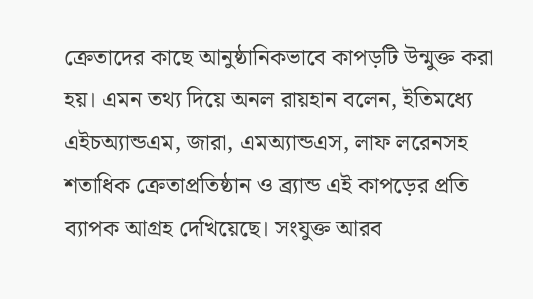ক্রেতাদের কাছে আনুষ্ঠানিকভাবে কাপড়টি উন্মুক্ত করা হয়। এমন তথ্য দিয়ে অনল রায়হান বলেন, ইতিমধ্যে এইচঅ্যান্ডএম, জারা, এমঅ্যান্ডএস, লাফ লরেনসহ শতাধিক ক্রেতাপ্রতিষ্ঠান ও ব্র্যান্ড এই কাপড়ের প্রতি ব্যাপক আগ্রহ দেখিয়েছে। সংযুক্ত আরব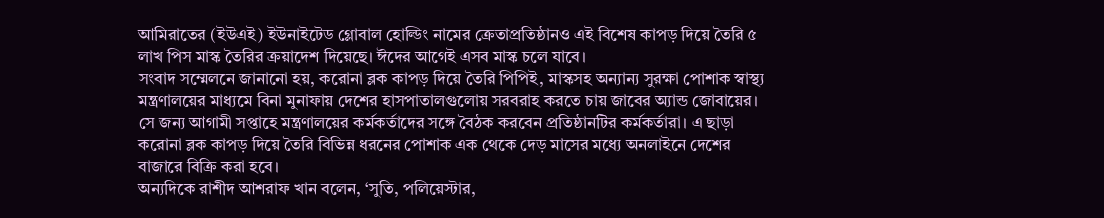আমিরাতের (ইউএই) ইউনাইটেড গ্লোবাল হোল্ডিং নামের ক্রেতাপ্রতিষ্ঠানও এই বিশেষ কাপড় দিয়ে তৈরি ৫ লাখ পিস মাস্ক তৈরির ক্রয়াদেশ দিয়েছে। ঈদের আগেই এসব মাস্ক চলে যাবে।
সংবাদ সম্মেলনে জানানো হয়, করোনা ব্লক কাপড় দিয়ে তৈরি পিপিই, মাস্কসহ অন্যান্য সুরক্ষা পোশাক স্বাস্থ্য মন্ত্রণালয়ের মাধ্যমে বিনা মুনাফায় দেশের হাসপাতালগুলোয় সরবরাহ করতে চায় জাবের অ্যান্ড জোবায়ের। সে জন্য আগামী সপ্তাহে মন্ত্রণালয়ের কর্মকর্তাদের সঙ্গে বৈঠক করবেন প্রতিষ্ঠানটির কর্মকর্তারা। এ ছাড়া করোনা ব্লক কাপড় দিয়ে তৈরি বিভিন্ন ধরনের পোশাক এক থেকে দেড় মাসের মধ্যে অনলাইনে দেশের বাজারে বিক্রি করা হবে।
অন্যদিকে রাশীদ আশরাফ খান বলেন, ‘সুতি, পলিয়েস্টার,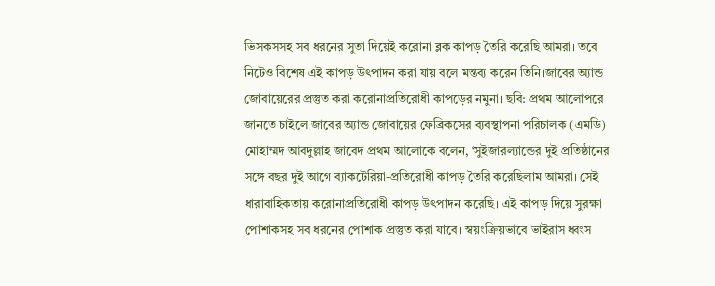ভিসকসসহ সব ধরনের সুতা দিয়েই করোনা ব্লক কাপড় তৈরি করেছি আমরা। তবে নিটেও বিশেষ এই কাপড় উৎপাদন করা যায় বলে মন্তব্য করেন তিনি।জাবের অ্যান্ড জোবায়েরের প্রস্তুত করা করোনাপ্রতিরোধী কাপড়ের নমুনা। ছবি: প্রথম আলোপরে জানতে চাইলে জাবের অ্যান্ড জোবায়ের ফেব্রিকসের ব্যবস্থাপনা পরিচালক (এমডি) মোহাম্মদ আবদুল্লাহ জাবেদ প্রথম আলোকে বলেন, ‘সুইজারল্যান্ডের দুই প্রতিষ্ঠানের সঙ্গে বছর দুই আগে ব্যাকটেরিয়া-প্রতিরোধী কাপড় তৈরি করেছিলাম আমরা। সেই ধারাবাহিকতায় করোনাপ্রতিরোধী কাপড় উৎপাদন করেছি। এই কাপড় দিয়ে সুরক্ষা পোশাকসহ সব ধরনের পোশাক প্রস্তুত করা যাবে। স্বয়ংক্রিয়ভাবে ভাইরাস ধ্বংস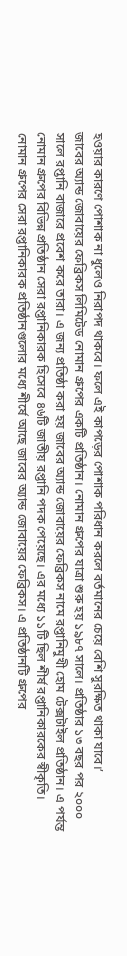হওয়ার কারণে পোশাক না ধুলেও নিরাপদ থাকবে। ফলে এই কাপড়ের পোশাক পরিধান করলে বর্তমানের চেয়ে বেশি সুরক্ষিত থাকা যাবে।’
জাবের অ্যান্ড জোবায়ের ফেব্রিকস লিমিটেড নোমান গ্রুপের একটি প্রতিষ্ঠান। নোমান গ্রুপের যাত্রা শুরু হয় ১৯৮৭ সালে। প্রতিষ্ঠার ১৩ বছর পর ২০০০ সালে রপ্তানি বাজারে প্রবেশ করে তারা। এ জন্য প্রতিষ্ঠা করা হয় জাবের অ্যান্ড জোবায়ের ফেব্রিকস নামে রপ্তানিমুখী হোম টেক্সটাইল প্রতিষ্ঠান। এ পর্যন্ত নোমান গ্রুপের বিভিন্ন প্রতিষ্ঠান সেরা রপ্তানিকারক হিসেবে ৪৬টি জাতীয় রপ্তানি পদক পেয়েছে। এর মধ্যে ১১টি ছিল শীর্ষ রপ্তানিকারকের স্বীকৃতি।
নোমান গ্রুপের সেরা রপ্তানিকারক প্রতিষ্ঠানগুলোর মধ্যে শীর্ষে আছে জাবের অ্যান্ড জোবায়ের ফেব্রিকস। এ প্রতিষ্ঠানটি গ্রুপের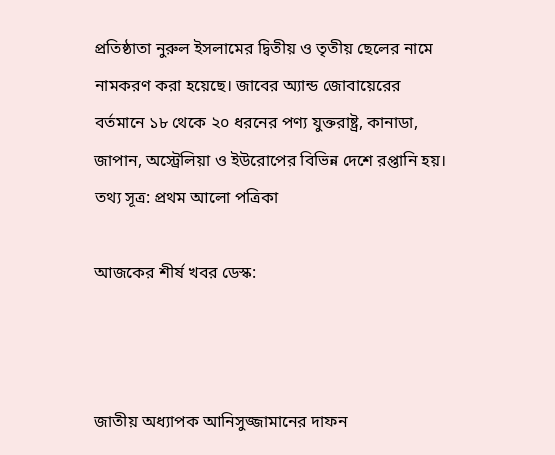প্রতিষ্ঠাতা নুরুল ইসলামের দ্বিতীয় ও তৃতীয় ছেলের নামে নামকরণ করা হয়েছে। জাবের অ্যান্ড জোবায়েরের বর্তমানে ১৮ থেকে ২০ ধরনের পণ্য যুক্তরাষ্ট্র, কানাডা, জাপান, অস্ট্রেলিয়া ও ইউরোপের বিভিন্ন দেশে রপ্তানি হয়। তথ্য সূত্র: প্রথম আলো পত্রিকা

আজকের শীর্ষ খবর ডেস্ক:



জাতীয় অধ্যাপক আনিসুজ্জামানের দাফন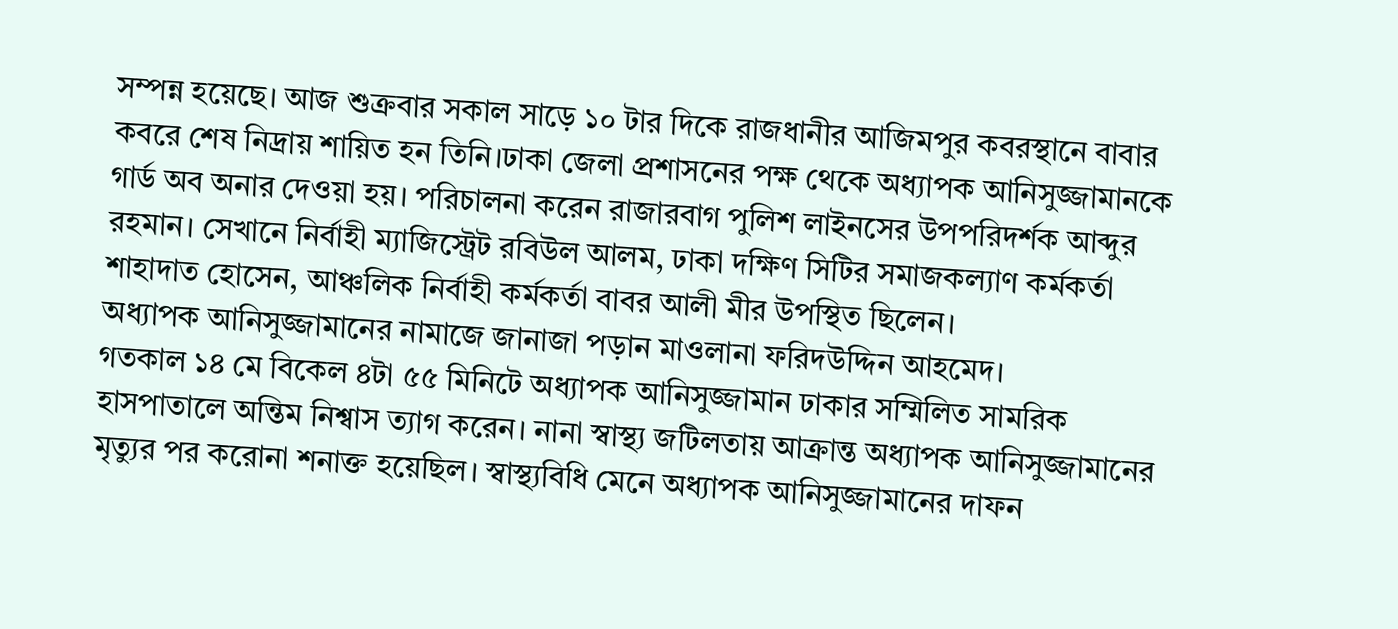সম্পন্ন হয়েছে। আজ শুক্রবার সকাল সাড়ে ১০ টার দিকে রাজধানীর আজিমপুর কবরস্থানে বাবার কবরে শেষ নিদ্রায় শায়িত হন তিনি।ঢাকা জেলা প্রশাসনের পক্ষ থেকে অধ্যাপক আনিসুজ্জামানকে গার্ড অব অনার দেওয়া হয়। পরিচালনা করেন রাজারবাগ পুলিশ লাইনসের উপপরিদর্শক আব্দুর রহমান। সেখানে নির্বাহী ম্যাজিস্ট্রেট রবিউল আলম, ঢাকা দক্ষিণ সিটির সমাজকল্যাণ কর্মকর্তা শাহাদাত হোসেন, আঞ্চলিক নির্বাহী কর্মকর্তা বাবর আলী মীর উপস্থিত ছিলেন।
অধ্যাপক আনিসুজ্জামানের নামাজে জানাজা পড়ান মাওলানা ফরিদউদ্দিন আহমেদ।
গতকাল ১৪ মে বিকেল ৪টা ৫৫ মিনিটে অধ্যাপক আনিসুজ্জামান ঢাকার সম্মিলিত সামরিক হাসপাতালে অন্তিম নিশ্বাস ত্যাগ করেন। নানা স্বাস্থ্য জটিলতায় আক্রান্ত অধ্যাপক আনিসুজ্জামানের মৃত্যুর পর করোনা শনাক্ত হয়েছিল। স্বাস্থ্যবিধি মেনে অধ্যাপক আনিসুজ্জামানের দাফন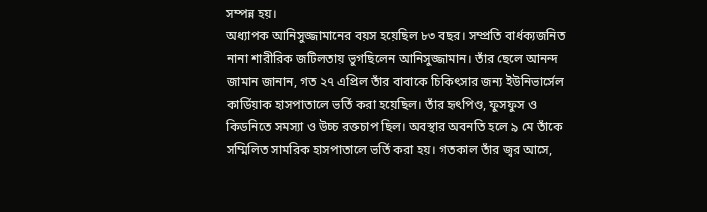সম্পন্ন হয়।
অধ্যাপক আনিসুজ্জামানের বয়স হয়েছিল ৮৩ বছর। সম্প্রতি বার্ধক্যজনিত নানা শারীরিক জটিলতায় ভুগছিলেন আনিসুজ্জামান। তাঁর ছেলে আনন্দ জামান জানান, গত ২৭ এপ্রিল তাঁর বাবাকে চিকিৎসার জন্য ইউনিভার্সেল কার্ডিয়াক হাসপাতালে ভর্তি করা হয়েছিল। তাঁর হৃৎপিণ্ড, ফুসফুস ও কিডনিতে সমস্যা ও উচ্চ রক্তচাপ ছিল। অবস্থার অবনতি হলে ৯ মে তাঁকে সম্মিলিত সামরিক হাসপাতালে ভর্তি করা হয়। গতকাল তাঁর জ্বর আসে,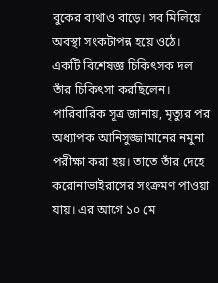বুকের ব্যথাও বাড়ে। সব মিলিয়ে অবস্থা সংকটাপন্ন হয়ে ওঠে। একটি বিশেষজ্ঞ চিকিৎসক দল তাঁর চিকিৎসা করছিলেন।
পারিবারিক সূত্র জানায়, মৃত্যুর পর অধ্যাপক আনিসুজ্জামানের নমুনা পরীক্ষা করা হয়। তাতে তাঁর দেহে করোনাভাইরাসের সংক্রমণ পাওয়া যায়। এর আগে ১০ মে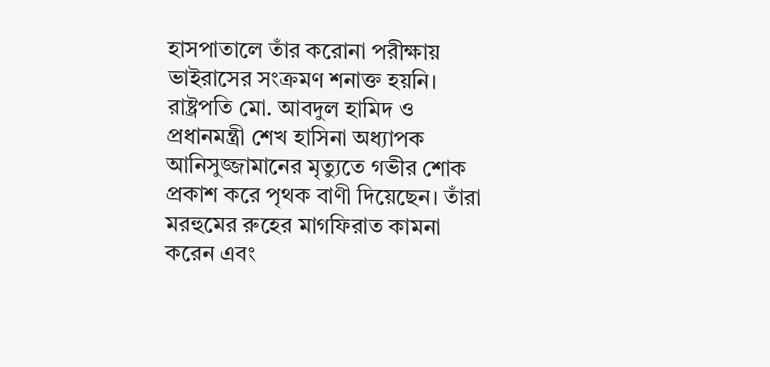হাসপাতালে তাঁর করোনা পরীক্ষায় ভাইরাসের সংক্রমণ শনাক্ত হয়নি।
রাষ্ট্রপতি মো. আবদুল হামিদ ও প্রধানমন্ত্রী শেখ হাসিনা অধ্যাপক আনিসুজ্জামানের মৃত্যুতে গভীর শোক প্রকাশ করে পৃথক বাণী দিয়েছেন। তাঁরা মরহুমের রুহের মাগফিরাত কামনা করেন এবং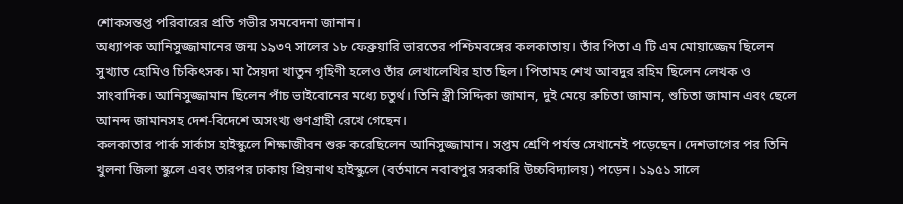শোকসন্তপ্ত পরিবারের প্রতি গভীর সমবেদনা জানান।
অধ্যাপক আনিসুজ্জামানের জন্ম ১৯৩৭ সালের ১৮ ফেব্রুয়ারি ভারতের পশ্চিমবঙ্গের কলকাতায়। তাঁর পিতা এ টি এম মোয়াজ্জেম ছিলেন সুখ্যাত হোমিও চিকিৎসক। মা সৈয়দা খাতুন গৃহিণী হলেও তাঁর লেখালেখির হাত ছিল। পিতামহ শেখ আবদুর রহিম ছিলেন লেখক ও সাংবাদিক। আনিসুজ্জামান ছিলেন পাঁচ ভাইবোনের মধ্যে চতুর্থ। তিনি স্ত্রী সিদ্দিকা জামান, দুই মেয়ে রুচিতা জামান, শুচিতা জামান এবং ছেলে আনন্দ জামানসহ দেশ-বিদেশে অসংখ্য গুণগ্রাহী রেখে গেছেন।
কলকাতার পার্ক সার্কাস হাইস্কুলে শিক্ষাজীবন শুরু করেছিলেন আনিসুজ্জামান। সপ্তম শ্রেণি পর্যন্ত সেখানেই পড়েছেন। দেশভাগের পর তিনি খুলনা জিলা স্কুলে এবং তারপর ঢাকায় প্রিয়নাথ হাইস্কুলে (বর্তমানে নবাবপুর সরকারি উচ্চবিদ্যালয়) পড়েন। ১৯৫১ সালে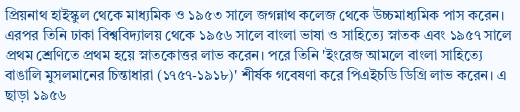প্রিয়নাথ হাইস্কুল থেকে মাধ্যমিক ও ১৯৫৩ সালে জগন্নাথ কলেজ থেকে উচ্চমাধ্যমিক পাস করেন। এরপর তিনি ঢাকা বিশ্ববিদ্যালয় থেকে ১৯৫৬ সালে বাংলা ভাষা ও সাহিত্যে স্নাতক এবং ১৯৫৭ সালে প্রথম শ্রেণিতে প্রথম হয়ে স্নাতকোত্তর লাভ করেন। পরে তিনি 'ইংরেজ আমলে বাংলা সাহিত্যে বাঙালি মুসলমানের চিন্তাধারা (১৭৫৭-১৯১৮)' শীর্ষক গবেষণা করে পিএইচডি ডিগ্রি লাভ করেন। এ ছাড়া ১৯৫৬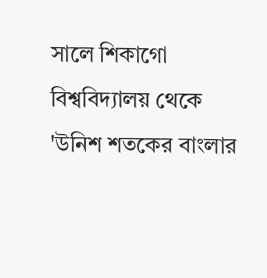সালে শিকাগো বিশ্ববিদ্যালয় থেকে 'উনিশ শতকের বাংলার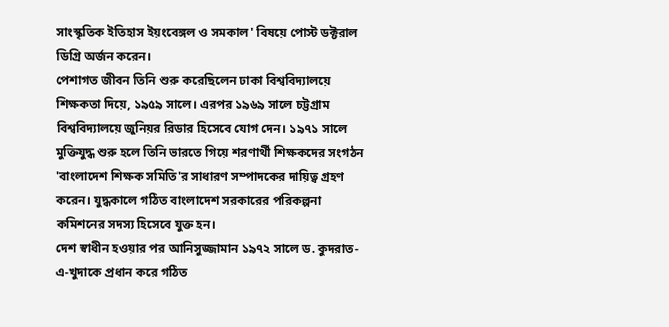সাংস্কৃতিক ইতিহাস ইয়ংবেঙ্গল ও সমকাল' বিষয়ে পোস্ট ডক্টরাল ডিগ্রি অর্জন করেন।
পেশাগত জীবন তিনি শুরু করেছিলেন ঢাকা বিশ্ববিদ্যালয়ে শিক্ষকতা দিয়ে, ১৯৫৯ সালে। এরপর ১৯৬৯ সালে চট্টগ্রাম বিশ্ববিদ্যালয়ে জুনিয়র রিডার হিসেবে যোগ দেন। ১৯৭১ সালে মুক্তিযুদ্ধ শুরু হলে তিনি ভারতে গিয়ে শরণার্থী শিক্ষকদের সংগঠন 'বাংলাদেশ শিক্ষক সমিতি'র সাধারণ সম্পাদকের দায়িত্ব গ্রহণ করেন। যুদ্ধকালে গঠিত বাংলাদেশ সরকারের পরিকল্পনা কমিশনের সদস্য হিসেবে যুক্ত হন।
দেশ স্বাধীন হওয়ার পর আনিসুজ্জামান ১৯৭২ সালে ড. কুদরাত-এ-খুদাকে প্রধান করে গঠিত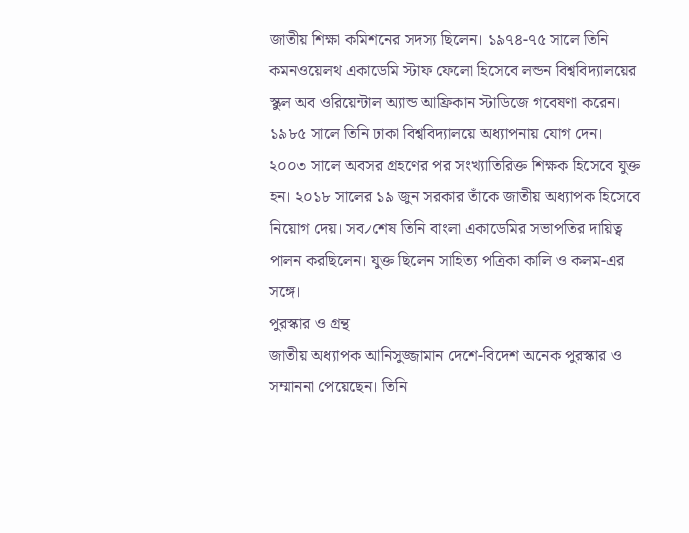জাতীয় শিক্ষা কমিশনের সদস্য ছিলেন। ১৯৭৪-৭৫ সালে তিনি কমনওয়েলথ একাডেমি স্টাফ ফেলো হিসেবে লন্ডন বিশ্ববিদ্যালয়ের স্কুল অব ওরিয়েন্টাল অ্যান্ড আফ্রিকান স্টাডিজে গবেষণা করেন। ১৯৮৫ সালে তিনি ঢাকা বিশ্ববিদ্যালয়ে অধ্যাপনায় যোগ দেন। ২০০৩ সালে অবসর গ্রহণের পর সংখ্যাতিরিক্ত শিক্ষক হিসেবে যুক্ত হন। ২০১৮ সালের ১৯ জুন সরকার তাঁকে জাতীয় অধ্যাপক হিসেবে নিয়োগ দেয়। সব৴শেষ তিনি বাংলা একাডেমির সভাপতির দায়িত্ব পালন করছিলেন। যুক্ত ছিলেন সাহিত্য পত্রিকা কালি ও কলম-এর সঙ্গে।
পুরস্কার ও গ্রন্থ
জাতীয় অধ্যাপক আনিসুজ্জামান দেশে-বিদেশ অনেক পুরস্কার ও সম্মাননা পেয়েছেন। তিনি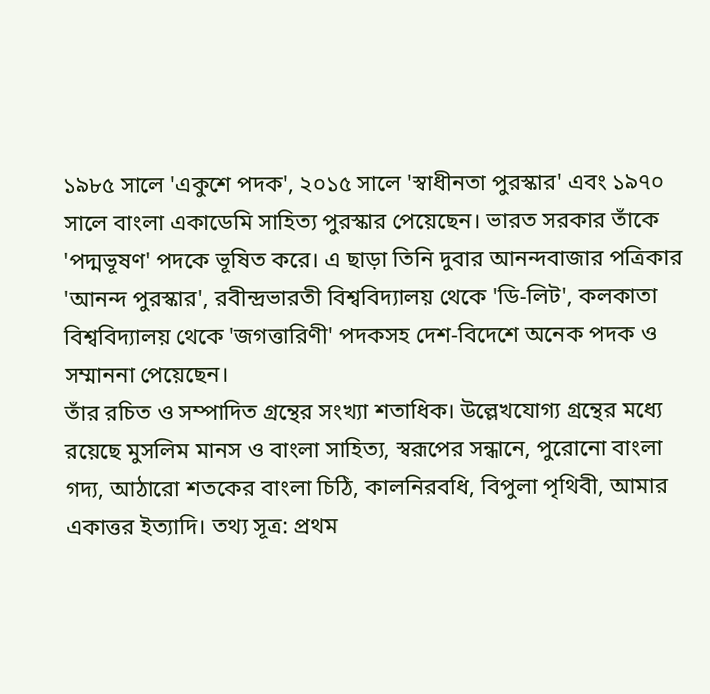১৯৮৫ সালে 'একুশে পদক', ২০১৫ সালে 'স্বাধীনতা পুরস্কার' এবং ১৯৭০ সালে বাংলা একাডেমি সাহিত্য পুরস্কার পেয়েছেন। ভারত সরকার তাঁকে 'পদ্মভূষণ' পদকে ভূষিত করে। এ ছাড়া তিনি দুবার আনন্দবাজার পত্রিকার 'আনন্দ পুরস্কার', রবীন্দ্রভারতী বিশ্ববিদ্যালয় থেকে 'ডি-লিট', কলকাতা বিশ্ববিদ্যালয় থেকে 'জগত্তারিণী' পদকসহ দেশ-বিদেশে অনেক পদক ও সম্মাননা পেয়েছেন।
তাঁর রচিত ও সম্পাদিত গ্রন্থের সংখ্যা শতাধিক। উল্লেখযোগ্য গ্রন্থের মধ্যে রয়েছে মুসলিম মানস ও বাংলা সাহিত্য, স্বরূপের সন্ধানে, পুরোনো বাংলা গদ্য, আঠারো শতকের বাংলা চিঠি, কালনিরবধি, বিপুলা পৃথিবী, আমার একাত্তর ইত্যাদি। তথ্য সূত্র: প্রথম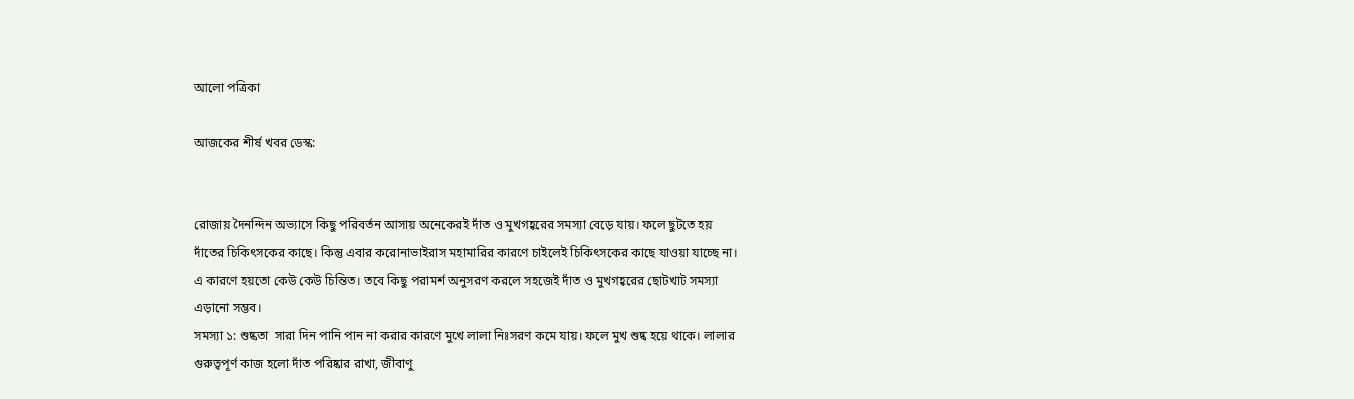আলো পত্রিকা

আজকের শীর্ষ খবর ডেস্ক:


রোজায় দৈনন্দিন অভ্যাসে কিছু পরিবর্তন আসায় অনেকেরই দাঁত ও মুখগহ্বরের সমস্যা বেড়ে যায়। ফলে ছুটতে হয় দাঁতের চিকিৎসকের কাছে। কিন্তু এবার করোনাভাইরাস মহামারির কারণে চাইলেই চিকিৎসকের কাছে যাওয়া যাচ্ছে না। এ কারণে হয়তো কেউ কেউ চিন্তিত। তবে কিছু পরামর্শ অনুসরণ করলে সহজেই দাঁত ও মুখগহ্বরের ছোটখাট সমস্যা এড়ানো সম্ভব।
সমস্যা ১: শুষ্কতা  সারা দিন পানি পান না করার কারণে মুখে লালা নিঃসরণ কমে যায়। ফলে মুখ শুষ্ক হয়ে থাকে। লালার গুরুত্বপূর্ণ কাজ হলো দাঁত পরিষ্কার রাখা, জীবাণু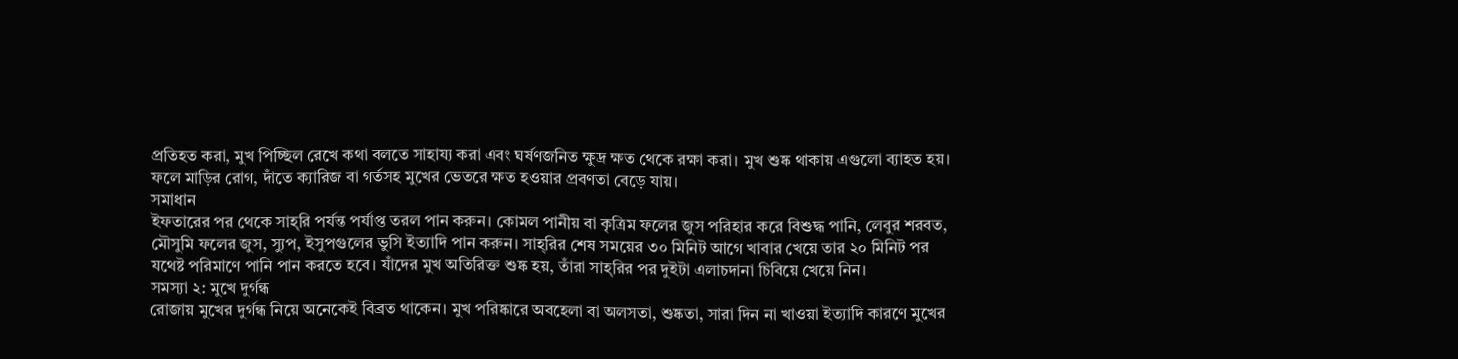প্রতিহত করা, মুখ পিচ্ছিল রেখে কথা বলতে সাহায্য করা এবং ঘর্ষণজনিত ক্ষুদ্র ক্ষত থেকে রক্ষা করা। মুখ শুষ্ক থাকায় এগুলো ব্যাহত হয়। ফলে মাড়ির রোগ, দাঁতে ক্যারিজ বা গর্তসহ মুখের ভেতরে ক্ষত হওয়ার প্রবণতা বেড়ে যায়।
সমাধান
ইফতারের পর থেকে সাহ্‌রি পর্যন্ত পর্যাপ্ত তরল পান করুন। কোমল পানীয় বা কৃত্রিম ফলের জুস পরিহার করে বিশুদ্ধ পানি, লেবুর শরবত, মৌসুমি ফলের জুস, স্যুপ, ইসুপগুলের ভুসি ইত্যাদি পান করুন। সাহ্‌রির শেষ সময়ের ৩০ মিনিট আগে খাবার খেয়ে তার ২০ মিনিট পর যথেষ্ট পরিমাণে পানি পান করতে হবে। যাঁদের মুখ অতিরিক্ত শুষ্ক হয়, তাঁরা সাহ্‌রির পর দুইটা এলাচদানা চিবিয়ে খেয়ে নিন।
সমস্যা ২: মুখে দুর্গন্ধ
রোজায় মুখের দুর্গন্ধ নিয়ে অনেকেই বিব্রত থাকেন। মুখ পরিষ্কারে অবহেলা বা অলসতা, শুষ্কতা, সারা দিন না খাওয়া ইত্যাদি কারণে মুখের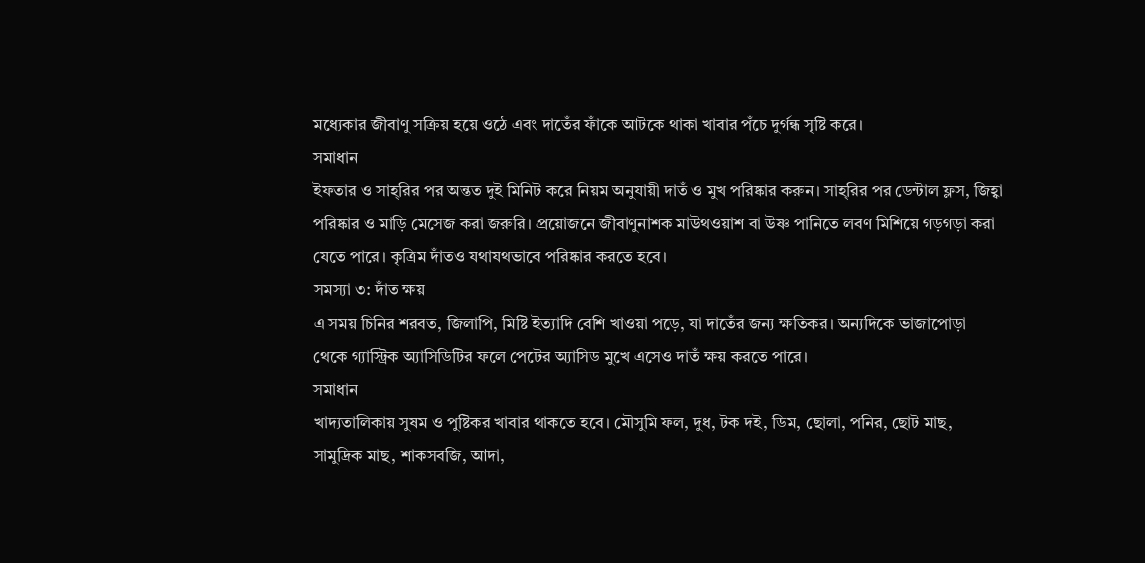মধ্যেকার জীবাণু সক্রিয় হয়ে ওঠে এবং দাতেঁর ফাঁকে আটকে থাকা খাবার পঁচে দুর্গন্ধ সৃষ্টি করে।
সমাধান
ইফতার ও সাহ্‌রির পর অন্তত দুই মিনিট করে নিয়ম অনুযায়ী দাতঁ ও মুখ পরিষ্কার করুন। সাহ্‌রির পর ডেন্টাল ফ্লস, জিহ্বা পরিষ্কার ও মাড়ি মেসেজ করা জরুরি। প্রয়োজনে জীবাণুনাশক মাউথওয়াশ বা উষ্ণ পানিতে লবণ মিশিয়ে গড়গড়া করা যেতে পারে। কৃত্রিম দাঁতও যথাযথভাবে পরিষ্কার করতে হবে।
সমস্যা ৩: দাঁত ক্ষয়
এ সময় চিনির শরবত, জিলাপি, মিষ্টি ইত্যাদি বেশি খাওয়া পড়ে, যা দাতেঁর জন্য ক্ষতিকর। অন্যদিকে ভাজাপোড়া থেকে গ্যাস্ট্রিক অ্যাসিডিটির ফলে পেটের অ্যাসিড মুখে এসেও দাতঁ ক্ষয় করতে পারে।
সমাধান
খাদ্যতালিকায় সুষম ও পুষ্টিকর খাবার থাকতে হবে। মৌসুমি ফল, দুধ, টক দই, ডিম, ছোলা, পনির, ছোট মাছ, সামুদ্রিক মাছ, শাকসবজি, আদা,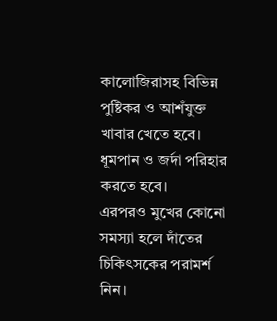কালোজিরাসহ বিভিন্ন পুষ্টিকর ও আশঁযুক্ত খাবার খেতে হবে। ধূমপান ও জর্দা পরিহার করতে হবে।
এরপরও মুখের কোনো সমস্যা হলে দাঁতের চিকিৎসকের পরামর্শ নিন।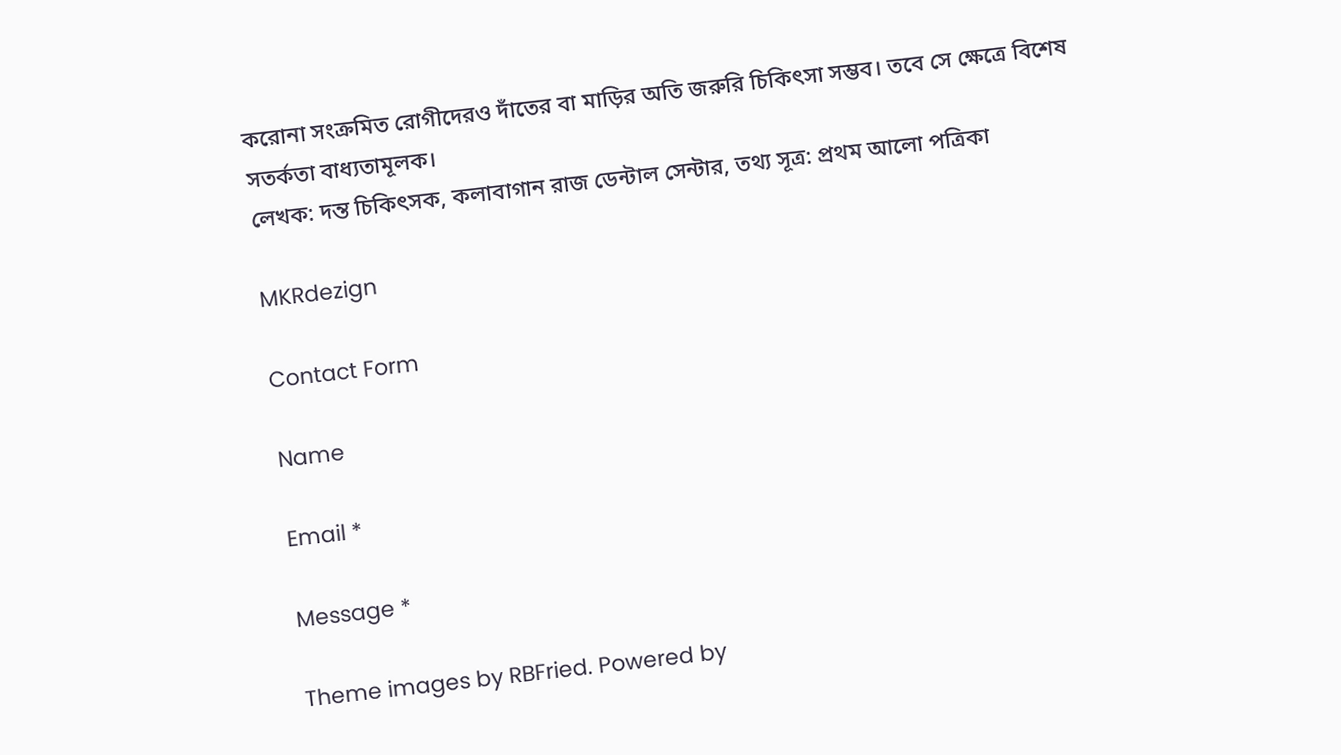করোনা সংক্রমিত রোগীদেরও দাঁতের বা মাড়ির অতি জরুরি চিকিৎসা সম্ভব। তবে সে ক্ষেত্রে বিশেষ সতর্কতা বাধ্যতামূলক।
লেখক: দন্ত চিকিৎসক, কলাবাগান রাজ ডেন্টাল সেন্টার, তথ্য সূত্র: প্রথম আলো পত্রিকা

MKRdezign

Contact Form

Name

Email *

Message *

Theme images by RBFried. Powered by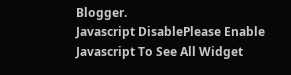Blogger.
Javascript DisablePlease Enable Javascript To See All Widget